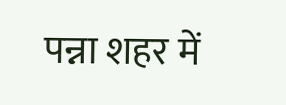पन्ना शहर में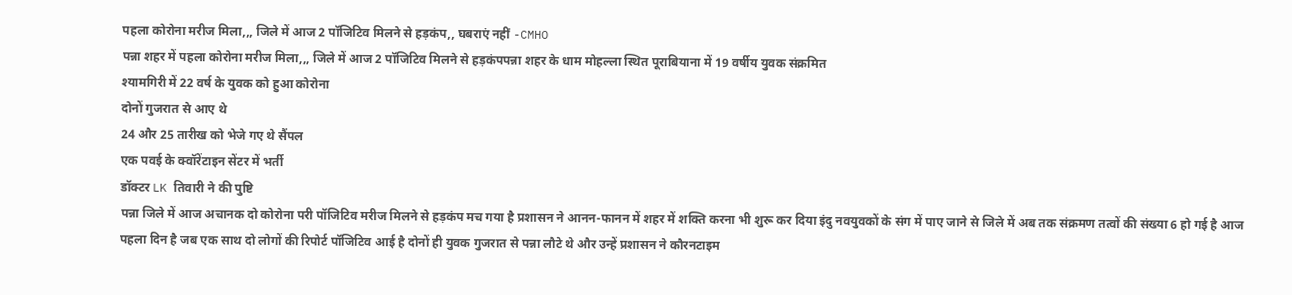पहला कोरोना मरीज मिला,,, जिले में आज 2 पॉजिटिव मिलने से हड़कंप,, घबराएं नहीं -CMHO
पन्ना शहर में पहला कोरोना मरीज मिला,,, जिले में आज 2 पॉजिटिव मिलने से हड़कंपपन्ना शहर के धाम मोहल्ला स्थित पूराबियाना में 19 वर्षीय युवक संक्रमित
श्यामगिरी में 22 वर्ष के युवक को हुआ कोरोना
दोनों गुजरात से आए थे
24 और 25 तारीख को भेजे गए थे सैंपल
एक पवई के क्वॉरेंटाइन सेंटर में भर्ती
डॉक्टर LK तिवारी ने की पुष्टि
पन्ना जिले में आज अचानक दो कोरोना परी पॉजिटिव मरीज मिलने से हड़कंप मच गया है प्रशासन ने आनन-फानन में शहर में शक्ति करना भी शुरू कर दिया इंदु नवयुवकों के संग में पाए जाने से जिले में अब तक संक्रमण तत्वों की संख्या 6 हो गई है आज पहला दिन है जब एक साथ दो लोगों की रिपोर्ट पॉजिटिव आई है दोनों ही युवक गुजरात से पन्ना लौटे थे और उन्हें प्रशासन ने कौरनटाइम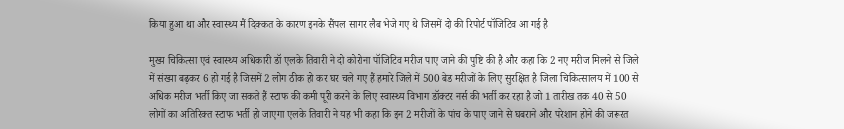किया हुआ था और स्वास्थ्य मैं दिक्कत के कारण इनके सैंपल सागर लैब भेजे गए थे जिसमें दो की रिपोर्ट पॉजिटिव आ गई है

मुख्य चिकित्सा एवं स्वास्थ्य अधिकारी डॉ एलके तिवारी ने दो कोरोना पॉजिटिव मरीज पाए जाने की पुष्टि की है और कहा कि 2 नए मरीज मिलने से जिले में संख्या बढ़कर 6 हो गई है जिसमें 2 लोग ठीक हो कर घर चले गए हैं हमारे जिले में 500 बेड मरीजों के लिए सुरक्षित है जिला चिकित्सालय में 100 से अधिक मरीज भर्ती किए जा सकते हैं स्टाफ की कमी पूरी करने के लिए स्वास्थ्य विभाग डॉक्टर नर्स की भर्ती कर रहा है जो 1 तारीख तक 40 से 50 लोगों का अतिरिक्त स्टाफ भर्ती हो जाएगा एलके तिवारी ने यह भी कहा कि इन 2 मरीजों के पांच के पाए जाने से घबराने और परेशान होने की जरूरत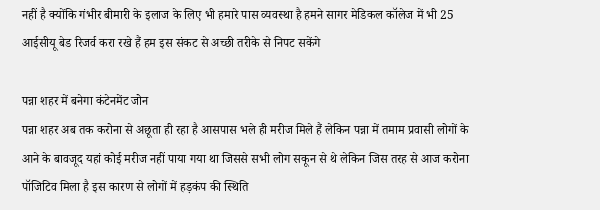नहीं है क्योंकि गंभीर बीमारी के इलाज के लिए भी हमारे पास व्यवस्था है हमने सागर मेडिकल कॉलेज में भी 25 आईसीयू बेड रिजर्व करा रखे हैं हम इस संकट से अच्छी तरीके से निपट सकेंगे

पन्ना शहर में बनेगा कंटेनमेंट जोन
पन्ना शहर अब तक करोना से अछूता ही रहा है आसपास भले ही मरीज मिले हैं लेकिन पन्ना में तमाम प्रवासी लोगों के आने के बावजूद यहां कोई मरीज नहीं पाया गया था जिससे सभी लोग सकून से थे लेकिन जिस तरह से आज करोना पॉजिटिव मिला है इस कारण से लोगों में हड़कंप की स्थिति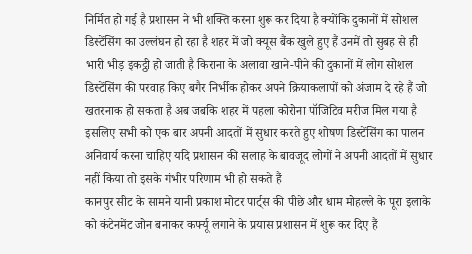निर्मित हो गई है प्रशासन ने भी शक्ति करना शुरू कर दिया है क्योंकि दुकानों में सोशल डिस्टेंसिंग का उल्लंघन हो रहा है शहर में जो क्यूस बैंक खुले हुए हैं उनमें तो सुबह से ही भारी भीड़ इकट्ठी हो जाती है किराना के अलावा खाने-पीने की दुकानों में लोग सोशल डिस्टेंसिंग की परवाह किए बगैर निर्भीक होकर अपने क्रियाकलापों को अंजाम दे रहे हैं जो खतरनाक हो सकता है अब जबकि शहर में पहला कोरोना पॉजिटिव मरीज मिल गया है इसलिए सभी को एक बार अपनी आदतों में सुधार करते हुए शोषण डिस्टेंसिंग का पालन अनिवार्य करना चाहिए यदि प्रशासन की सलाह के बावजूद लोगों ने अपनी आदतों में सुधार नहीं किया तो इसके गंभीर परिणाम भी हो सकते हैं
कानपुर सीट के सामने यानी प्रकाश मोटर पार्ट्स की पीछे और धाम मोहल्ले के पूरा इलाके को कंटेनमेंट जोन बनाकर कर्फ्यू लगाने के प्रयास प्रशासन में शुरू कर दिए हैं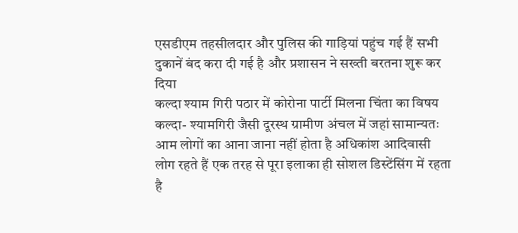एसडीएम तहसीलदार और पुलिस की गाड़ियां पहुंच गई हैं सभी दुकानें बंद करा दी गई है और प्रशासन ने सख्ती बरतना शुरू कर दिया
कल्दा श्याम गिरी पठार में कोरोना पार्टी मिलना चिंता का विषय
कल्दा- श्यामगिरी जैसी दूरस्थ ग्रामीण अंचल में जहां सामान्यतः आम लोगों का आना जाना नहीं होता है अधिकांश आदिवासी लोग रहते हैं एक तरह से पूरा इलाका ही सोशल डिस्टेंसिंग में रहता है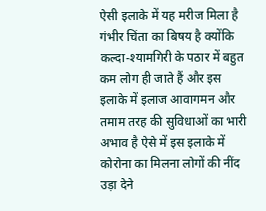ऐसी इलाके में यह मरीज मिला है गंभीर चिंता का बिषय है क्योंकि कल्दा-श्यामगिरी के पठार में बहुत कम लोग ही जाते हैं और इस इलाके में इलाज आवागमन और तमाम तरह की सुविधाओं का भारी अभाव है ऐसे में इस इलाके में कोरोना का मिलना लोगों की नींद उड़ा देने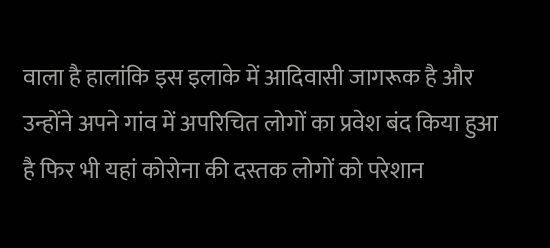वाला है हालांकि इस इलाके में आदिवासी जागरूक है और उन्होंने अपने गांव में अपरिचित लोगों का प्रवेश बंद किया हुआ है फिर भी यहां कोरोना की दस्तक लोगों को परेशान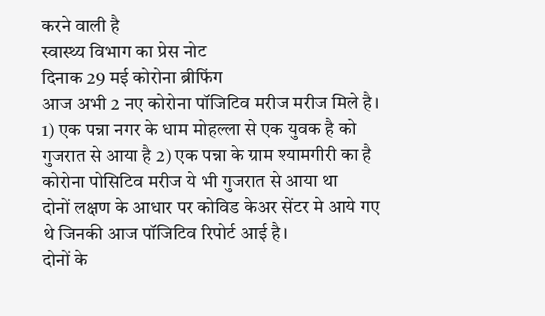करने वाली है
स्वास्थ्य विभाग का प्रेस नोट
दिनाक 29 मई कोरोना ब्रीफिंग
आज अभी 2 नए कोरोना पॉजिटिव मरीज मरीज मिले है।
1) एक पन्ना नगर के धाम मोहल्ला से एक युवक है को गुजरात से आया है 2) एक पन्ना के ग्राम श्यामगीरी का है कोरोना पोसिटिव मरीज ये भी गुजरात से आया था
दोनों लक्षण के आधार पर कोविड केअर सेंटर मे आये गए थे जिनकी आज पॉजिटिव रिपोर्ट आई है।
दोनों के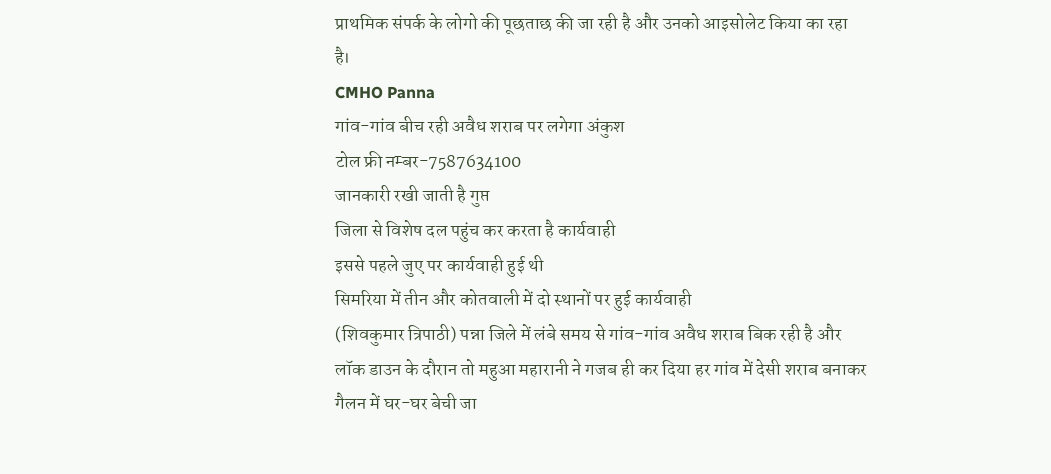प्राथमिक संपर्क के लोगो की पूछताछ की जा रही है और उनको आइसोलेट किया का रहा है।
CMHO Panna
गांव-गांव बीच रही अवैध शराब पर लगेगा अंकुश
टोल फ्री नम्बर-7587634100
जानकारी रखी जाती है गुप्त
जिला से विशेष दल पहुंच कर करता है कार्यवाही
इससे पहले जुए पर कार्यवाही हुई थी
सिमरिया में तीन और कोतवाली में दो स्थानों पर हुई कार्यवाही
(शिवकुमार त्रिपाठी) पन्ना जिले में लंबे समय से गांव-गांव अवैध शराब बिक रही है और लॉक डाउन के दौरान तो महुआ महारानी ने गजब ही कर दिया हर गांव में देसी शराब बनाकर गैलन में घर-घर बेची जा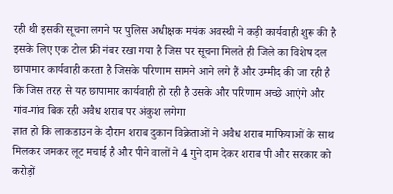रही थी इसकी सूचना लगने पर पुलिस अधीक्षक मयंक अवस्थी ने कड़ी कार्यवाही शुरू की है इसके लिए एक टोल फ्री नंबर रखा गया है जिस पर सूचना मिलते ही जिले का विशेष दल छापामार कार्यवाही करता है जिसके परिणाम सामने आने लगे हैं और उम्मीद की जा रही है कि जिस तरह से यह छापामार कार्यवाही हो रही है उसके और परिणाम अच्छे आएंगे और गांव-गांव बिक रही अवैध शराब पर अंकुश लगेगा
ज्ञात हो कि लाकडाउन के दौरान शराब दुकान विक्रेताओं ने अवैध शराब माफियाओं के साथ मिलकर जमकर लूट मचाई है और पीने वालों ने 4 गुने दाम देकर शराब पी और सरकार को करोड़ों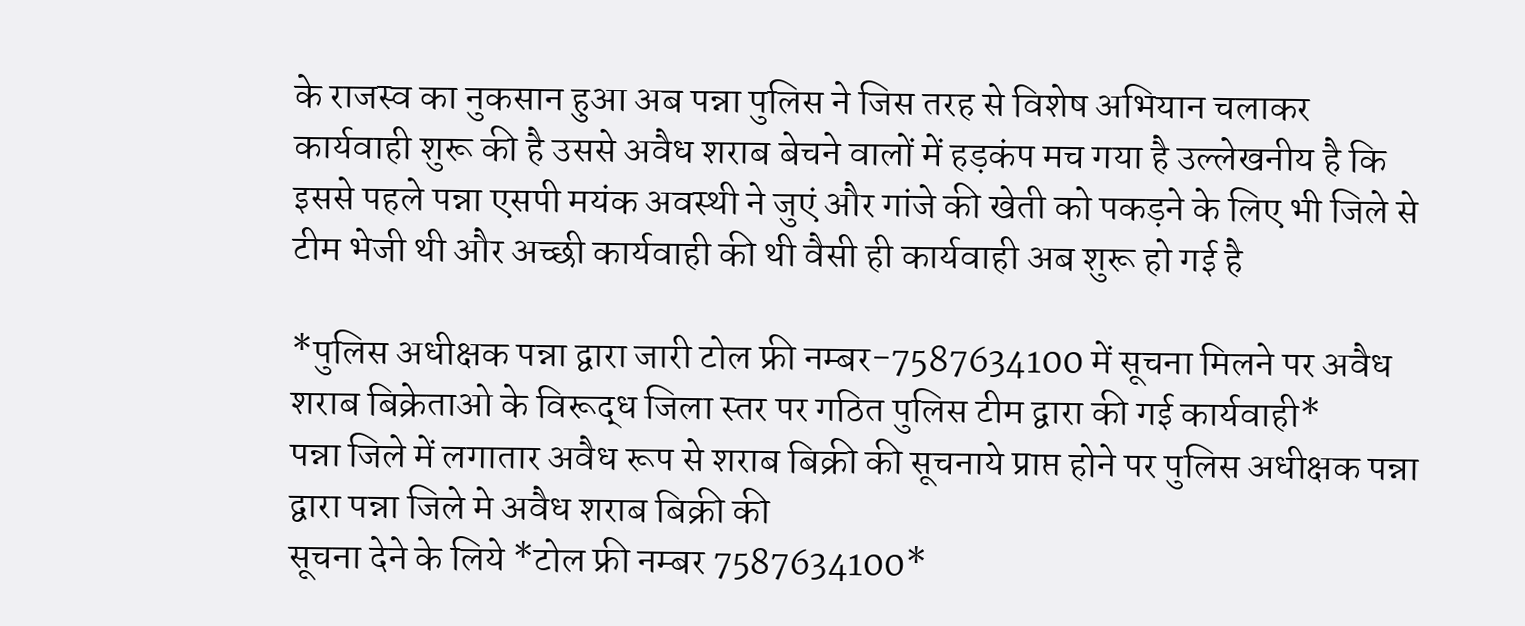के राजस्व का नुकसान हुआ अब पन्ना पुलिस ने जिस तरह से विशेष अभियान चलाकर कार्यवाही शुरू की है उससे अवैध शराब बेचने वालों में हड़कंप मच गया है उल्लेखनीय है कि इससे पहले पन्ना एसपी मयंक अवस्थी ने जुएं और गांजे की खेती को पकड़ने के लिए भी जिले से टीम भेजी थी और अच्छी कार्यवाही की थी वैसी ही कार्यवाही अब शुरू हो गई है

*पुलिस अधीक्षक पन्ना द्वारा जारी टोल फ्री नम्बर-7587634100 में सूचना मिलने पर अवैध शराब बिक्रेताओ के विरूद्ध जिला स्तर पर गठित पुलिस टीम द्वारा की गई कार्यवाही*
पन्ना जिले में लगातार अवैध रूप से शराब बिक्री की सूचनाये प्राप्त होने पर पुलिस अधीक्षक पन्ना द्वारा पन्ना जिले मे अवैध शराब बिक्री की
सूचना देने के लिये *टोल फ्री नम्बर 7587634100*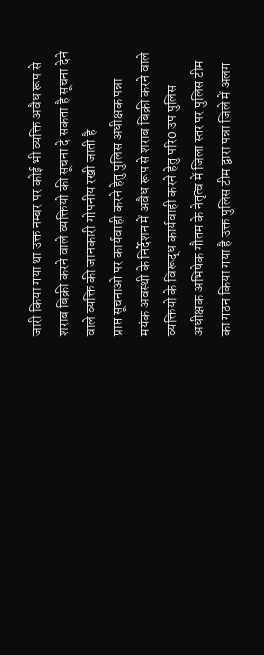जारी किया गया था उक्त नम्बर पर कोई भी व्यक्ति अवैध रूप से शराब बिक्री करने वाले व्यक्तियो की सूचना दे सकता है सूचना देने वाले व्यक्ति की जानकारी गोपनीय रखी जाती है
प्राप्त सूचनाओ पर कार्यवाही करने हेतु पुलिस अधीक्षक पन्ना मयंक अवस्थी के निर्देशन में अवैध रूप से शराब बिक्री करने वाले व्यक्तियो के विरूद्ध कार्यवाही करने हेतु परि0 उप पुलिस अधीक्षक अभिषेक गौतम के नेतृत्व में जिला स्तर पर पुलिस टीम का गठन किया गया है उक्त पुलिस टीम द्वारा पन्ना जिले में अलग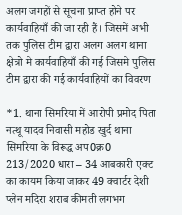अलग जगहों से सूचना प्राप्त होने पर कार्यवाहियाँ की जा रही हैं। जिसमें अभी तक पुलिस टीम द्वारा अलग अलग थाना क्षेत्रो मे कार्यवाहियाँ की गई जिसमे पुलिस टीम द्वारा की गई कार्यवाहियों का विवरण

*1. थाना सिमरिया में आरोपी प्रमोद पिता नत्थू यादव निवासी महोड खुर्द थाना सिमरिया के विरूद्ध अप0क्र0 213/2020 धारा – 34 आबकारी एक्ट का कायम किया जाकर 49 क्वार्टर देशी प्लेन मदिरा शराब कीमती लगभग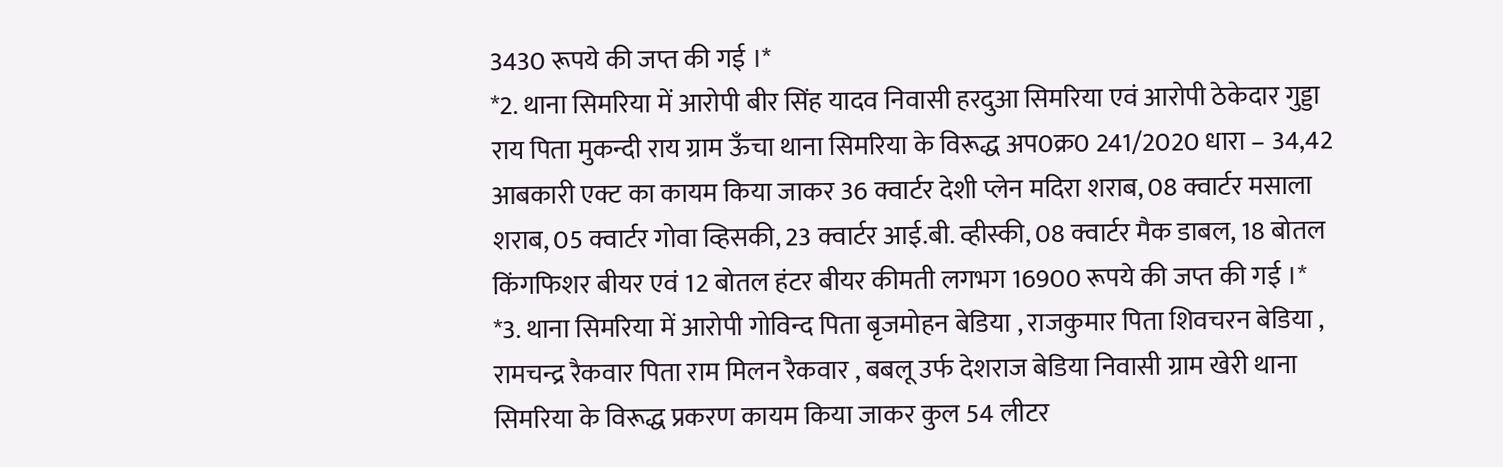3430 रूपये की जप्त की गई ।*
*2. थाना सिमरिया में आरोपी बीर सिंह यादव निवासी हरदुआ सिमरिया एवं आरोपी ठेकेदार गुड्डा राय पिता मुकन्दी राय ग्राम ऊँचा थाना सिमरिया के विरूद्ध अप0क्र0 241/2020 धारा – 34,42 आबकारी एक्ट का कायम किया जाकर 36 क्वार्टर देशी प्लेन मदिरा शराब, 08 क्वार्टर मसाला शराब, 05 क्वार्टर गोवा व्हिसकी, 23 क्वार्टर आई.बी. व्हीस्की, 08 क्वार्टर मैक डाबल, 18 बोतल किंगफिशर बीयर एवं 12 बोतल हंटर बीयर कीमती लगभग 16900 रूपये की जप्त की गई ।*
*3. थाना सिमरिया में आरोपी गोविन्द पिता बृजमोहन बेडिया , राजकुमार पिता शिवचरन बेडिया , रामचन्द्र रैकवार पिता राम मिलन रैकवार , बबलू उर्फ देशराज बेडिया निवासी ग्राम खेरी थाना सिमरिया के विरूद्ध प्रकरण कायम किया जाकर कुल 54 लीटर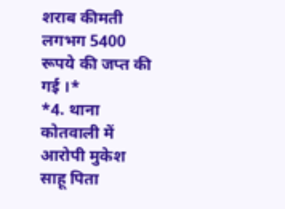शराब कीमती लगभग 5400 रूपये की जप्त की गई ।*
*4. थाना कोतवाली में आरोपी मुकेश साहू पिता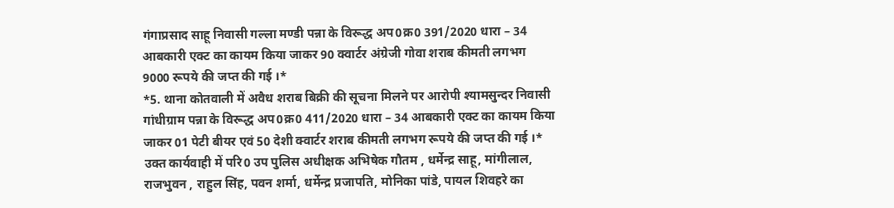गंगाप्रसाद साहू निवासी गल्ला मण्डी पन्ना के विरूद्ध अप0क्र0 391/2020 धारा – 34 आबकारी एक्ट का कायम किया जाकर 90 क्वार्टर अंग्रेजी गोवा शराब कीमती लगभग 9000 रूपये की जप्त की गई ।*
*5. थाना कोतवाली में अवैध शराब बिक्री की सूचना मिलने पर आरोपी श्यामसुन्दर निवासी गांधीग्राम पन्ना के विरूद्ध अप0क्र0 411/2020 धारा – 34 आबकारी एक्ट का कायम किया जाकर 01 पेटी बीयर एवं 50 देशी क्वार्टर शराब कीमती लगभग रूपये की जप्त की गई ।*
उक्त कार्यवाही में परि0 उप पुलिस अधीक्षक अभिषेक गौतम , धर्मेन्द्र साहू, मांगीलाल, राजभुवन , राहुल सिंह, पवन शर्मा, धर्मेन्द्र प्रजापति, मोनिका पांडे, पायल शिवहरे का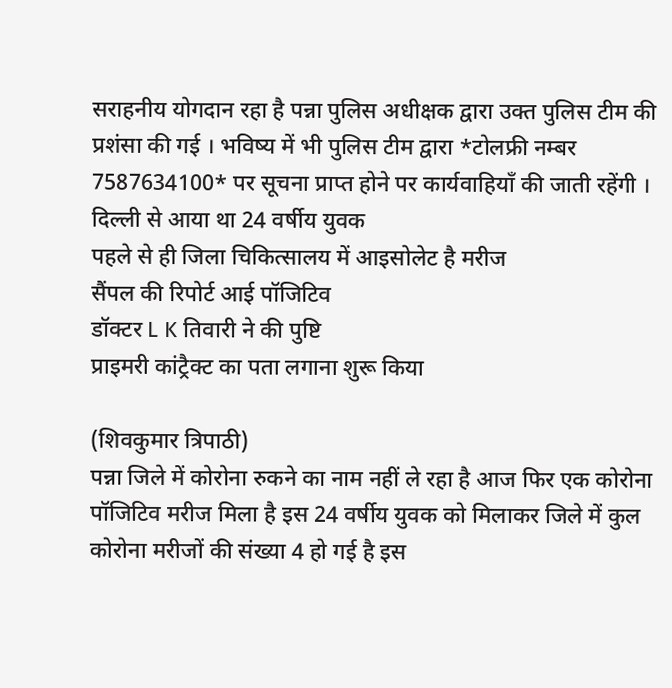सराहनीय योगदान रहा है पन्ना पुलिस अधीक्षक द्वारा उक्त पुलिस टीम की प्रशंसा की गई । भविष्य में भी पुलिस टीम द्वारा *टोलफ्री नम्बर 7587634100* पर सूचना प्राप्त होने पर कार्यवाहियाँ की जाती रहेंगी ।
दिल्ली से आया था 24 वर्षीय युवक
पहले से ही जिला चिकित्सालय में आइसोलेट है मरीज
सैंपल की रिपोर्ट आई पॉजिटिव
डॉक्टर L K तिवारी ने की पुष्टि
प्राइमरी कांट्रैक्ट का पता लगाना शुरू किया

(शिवकुमार त्रिपाठी)
पन्ना जिले में कोरोना रुकने का नाम नहीं ले रहा है आज फिर एक कोरोना पॉजिटिव मरीज मिला है इस 24 वर्षीय युवक को मिलाकर जिले में कुल कोरोना मरीजों की संख्या 4 हो गई है इस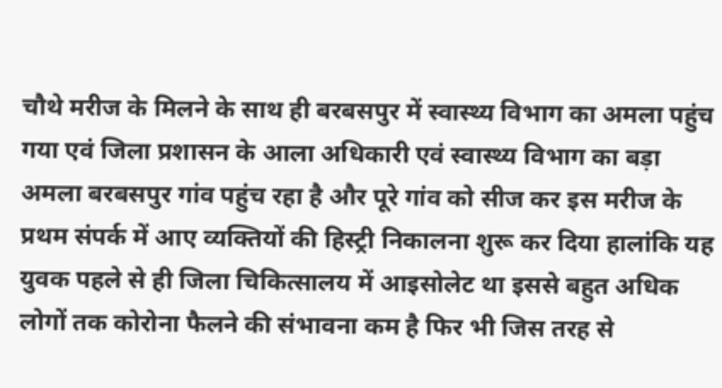चौथे मरीज के मिलने के साथ ही बरबसपुर में स्वास्थ्य विभाग का अमला पहुंच गया एवं जिला प्रशासन के आला अधिकारी एवं स्वास्थ्य विभाग का बड़ा अमला बरबसपुर गांव पहुंच रहा है और पूरे गांव को सीज कर इस मरीज के प्रथम संपर्क में आए व्यक्तियों की हिस्ट्री निकालना शुरू कर दिया हालांकि यह युवक पहले से ही जिला चिकित्सालय में आइसोलेट था इससे बहुत अधिक लोगों तक कोरोना फैलने की संभावना कम है फिर भी जिस तरह से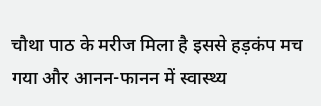चौथा पाठ के मरीज मिला है इससे हड़कंप मच गया और आनन-फानन में स्वास्थ्य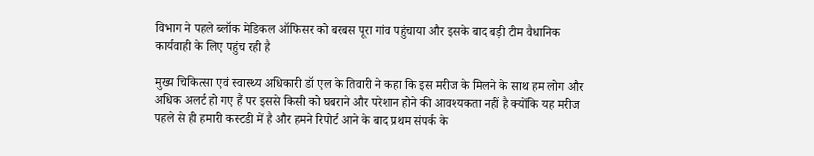विभाग ने पहले ब्लॉक मेडिकल ऑफिसर को बरबस पूरा गांव पहुंचाया और इसके बाद बड़ी टीम वैधानिक कार्यवाही के लिए पहुंच रही है

मुख्य चिकित्सा एवं स्वास्थ्य अधिकारी डॉ एल के तिवारी ने कहा कि इस मरीज के मिलने के साथ हम लोग और अधिक अलर्ट हो गए हैं पर इससे किसी को घबराने और परेशान होने की आवश्यकता नहीं है क्योंकि यह मरीज पहले से ही हमारी कस्टडी में है और हमने रिपोर्ट आने के बाद प्रथम संपर्क के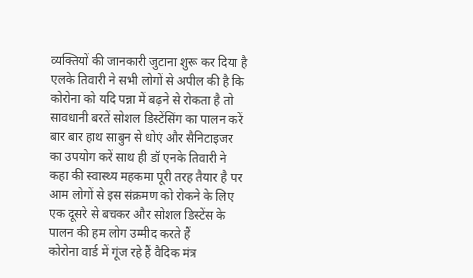व्यक्तियों की जानकारी जुटाना शुरू कर दिया है एलके तिवारी ने सभी लोगों से अपील की है कि कोरोना को यदि पन्ना में बढ़ने से रोकता है तो सावधानी बरतें सोशल डिस्टेंसिंग का पालन करें बार बार हाथ साबुन से धोएं और सैनिटाइजर का उपयोग करें साथ ही डॉ एनके तिवारी ने कहा की स्वास्थ्य महकमा पूरी तरह तैयार है पर आम लोगों से इस संक्रमण को रोकने के लिए एक दूसरे से बचकर और सोशल डिस्टेंस के पालन की हम लोग उम्मीद करते हैं
कोरोना वार्ड में गूंज रहे हैं वैदिक मंत्र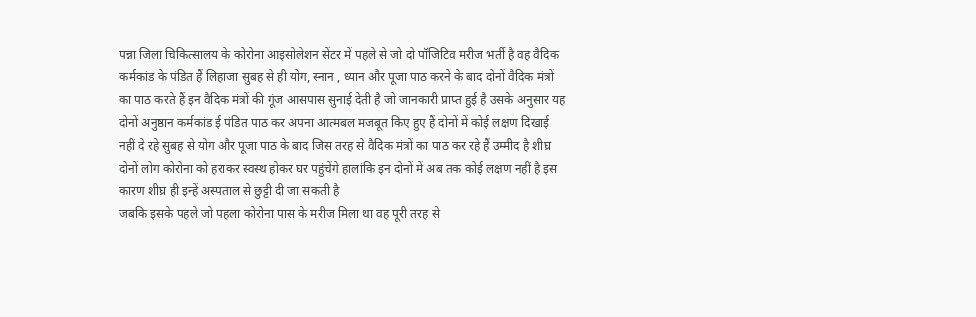पन्ना जिला चिकित्सालय के कोरोना आइसोलेशन सेंटर में पहले से जो दो पॉजिटिव मरीज भर्ती है वह वैदिक कर्मकांड के पंडित हैं लिहाजा सुबह से ही योग, स्नान , ध्यान और पूजा पाठ करने के बाद दोनों वैदिक मंत्रों का पाठ करते हैं इन वैदिक मंत्रों की गूंज आसपास सुनाई देती है जो जानकारी प्राप्त हुई है उसके अनुसार यह दोनों अनुष्ठान कर्मकांड ई पंडित पाठ कर अपना आत्मबल मजबूत किए हुए हैं दोनों में कोई लक्षण दिखाई नहीं दे रहे सुबह से योग और पूजा पाठ के बाद जिस तरह से वैदिक मंत्रों का पाठ कर रहे हैं उम्मीद है शीघ्र दोनों लोग कोरोना को हराकर स्वस्थ होकर घर पहुंचेंगे हालांकि इन दोनों में अब तक कोई लक्षण नहीं है इस कारण शीघ्र ही इन्हें अस्पताल से छुट्टी दी जा सकती है
जबकि इसके पहले जो पहला कोरोना पास के मरीज मिला था वह पूरी तरह से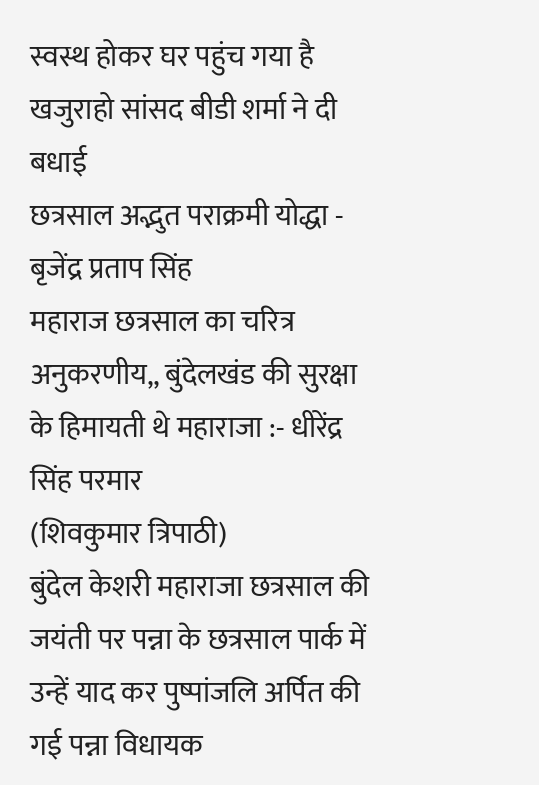स्वस्थ होकर घर पहुंच गया है
खजुराहो सांसद बीडी शर्मा ने दी बधाई
छत्रसाल अद्भुत पराक्रमी योद्धा - बृजेंद्र प्रताप सिंह
महाराज छत्रसाल का चरित्र अनुकरणीय,, बुंदेलखंड की सुरक्षा के हिमायती थे महाराजा :- धीरेंद्र सिंह परमार
(शिवकुमार त्रिपाठी)
बुंदेल केशरी महाराजा छत्रसाल की जयंती पर पन्ना के छत्रसाल पार्क में उन्हें याद कर पुष्पांजलि अर्पित की गई पन्ना विधायक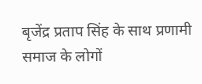बृजेंद्र प्रताप सिंह के साथ प्रणामी समाज के लोगों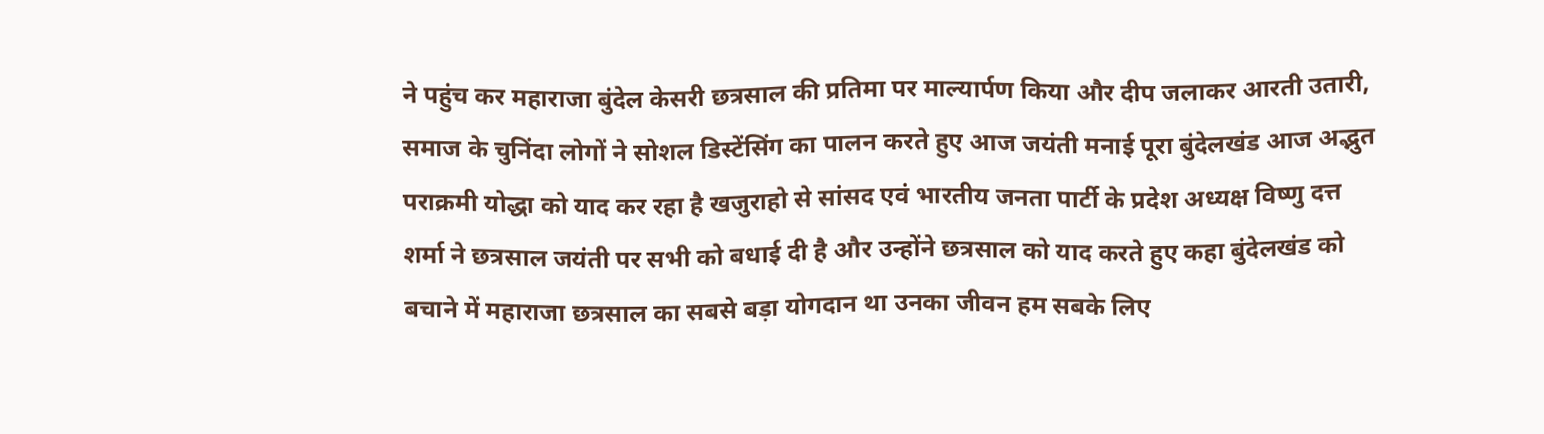ने पहुंच कर महाराजा बुंदेल केसरी छत्रसाल की प्रतिमा पर माल्यार्पण किया और दीप जलाकर आरती उतारी, समाज के चुनिंदा लोगों ने सोशल डिस्टेंसिंग का पालन करते हुए आज जयंती मनाई पूरा बुंदेलखंड आज अद्भुत पराक्रमी योद्धा को याद कर रहा है खजुराहो से सांसद एवं भारतीय जनता पार्टी के प्रदेश अध्यक्ष विष्णु दत्त शर्मा ने छत्रसाल जयंती पर सभी को बधाई दी है और उन्होंने छत्रसाल को याद करते हुए कहा बुंदेलखंड को बचाने में महाराजा छत्रसाल का सबसे बड़ा योगदान था उनका जीवन हम सबके लिए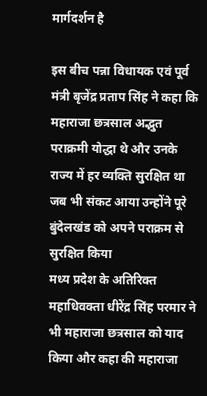मार्गदर्शन है

इस बीच पन्ना विधायक एवं पूर्व मंत्री बृजेंद्र प्रताप सिंह ने कहा कि महाराजा छत्रसाल अद्भुत पराक्रमी योद्धा थे और उनके राज्य में हर व्यक्ति सुरक्षित था जब भी संकट आया उन्होंने पूरे बुंदेलखंड को अपने पराक्रम से सुरक्षित किया
मध्य प्रदेश के अतिरिक्त महाधिवक्ता धीरेंद्र सिंह परमार ने भी महाराजा छत्रसाल को याद किया और कहा की महाराजा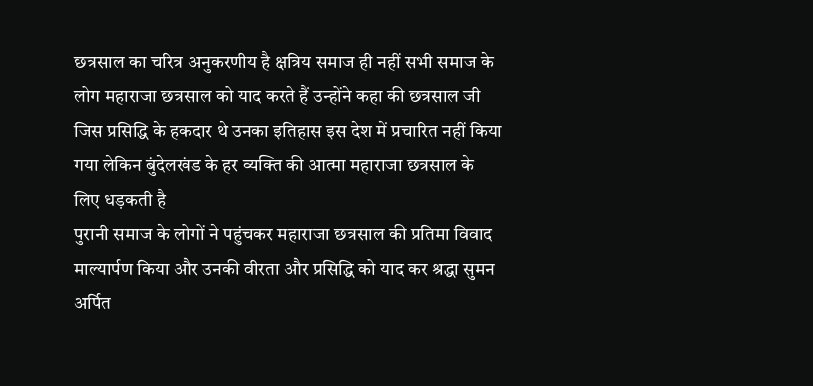छत्रसाल का चरित्र अनुकरणीय है क्षत्रिय समाज ही नहीं सभी समाज के लोग महाराजा छत्रसाल को याद करते हैं उन्होंने कहा की छत्रसाल जी जिस प्रसिद्धि के हकदार थे उनका इतिहास इस देश में प्रचारित नहीं किया गया लेकिन बुंदेलखंड के हर व्यक्ति की आत्मा महाराजा छत्रसाल के लिए धड़कती है
पुरानी समाज के लोगों ने पहुंचकर महाराजा छत्रसाल की प्रतिमा विवाद माल्यार्पण किया और उनकी वीरता और प्रसिद्धि को याद कर श्रद्धा सुमन अर्पित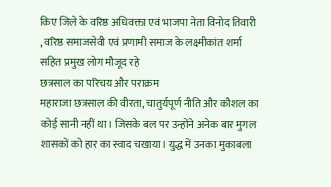किए जिले के वरिष्ठ अधिवक्ता एवं भाजपा नेता विनोद तिवारी , वरिष्ठ समाजसेवी एवं प्रणामी समाज के लक्ष्मीकांत शर्मा सहित प्रमुख लोग मौजूद रहे
छत्रसाल का परिचय और पराक्रम
महाराजा छत्रसाल की वीरता, चातुर्यपूर्ण नीति और कौशल का कोई सानी नहीं था। जिसके बल पर उन्होंने अनेक बार मुगल शासकों को हार का स्वाद चखाया। युद्ध में उनका मुकाबला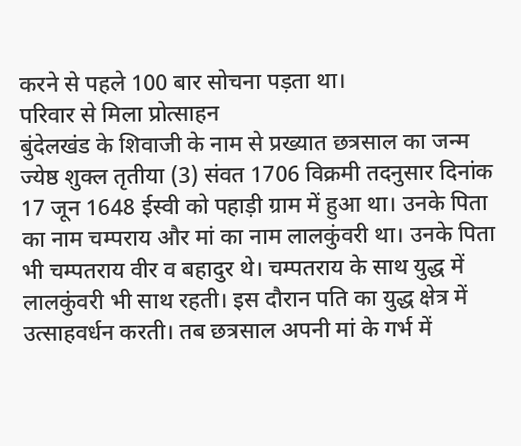करने से पहले 100 बार सोचना पड़ता था।
परिवार से मिला प्रोत्साहन
बुंदेलखंड के शिवाजी के नाम से प्रख्यात छत्रसाल का जन्म ज्येष्ठ शुक्ल तृतीया (3) संवत 1706 विक्रमी तदनुसार दिनांक 17 जून 1648 ईस्वी को पहाड़ी ग्राम में हुआ था। उनके पिता का नाम चम्पराय और मां का नाम लालकुंवरी था। उनके पिता भी चम्पतराय वीर व बहादुर थे। चम्पतराय के साथ युद्ध में लालकुंवरी भी साथ रहती। इस दौरान पति का युद्ध क्षेत्र में उत्साहवर्धन करती। तब छत्रसाल अपनी मां के गर्भ में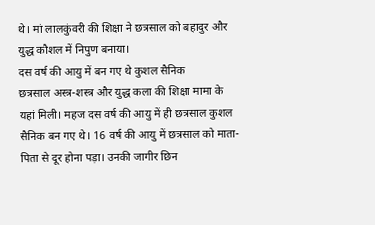थे। मां लालकुंवरी की शिक्षा ने छत्रसाल को बहादुर और युद्ध कौशल में निपुण बनाया।
दस वर्ष की आयु में बन गए थे कुशल सैनिक
छत्रसाल अस्त्र-शस्त्र और युद्ध कला की शिक्षा मामा के यहां मिली। महज दस वर्ष की आयु में ही छत्रसाल कुशल सैनिक बन गए थे। 16 वर्ष की आयु में छत्रसाल को माता-पिता से दूर होना पड़ा। उनकी जागीर छिन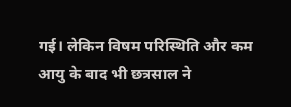गई। लेकिन विषम परिस्थिति और कम आयु के बाद भी छत्रसाल ने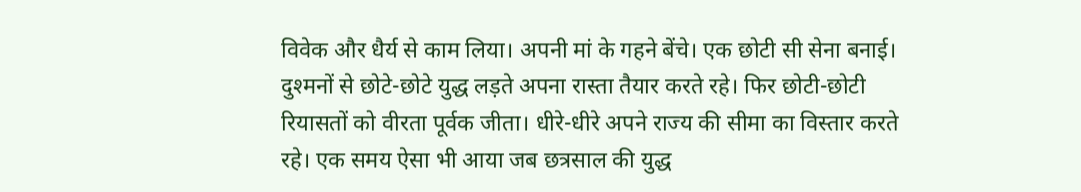विवेक और धैर्य से काम लिया। अपनी मां के गहने बेंचे। एक छोटी सी सेना बनाई। दुश्मनों से छोटे-छोटे युद्ध लड़ते अपना रास्ता तैयार करते रहे। फिर छोटी-छोटी रियासतों को वीरता पूर्वक जीता। धीरे-धीरे अपने राज्य की सीमा का विस्तार करते रहे। एक समय ऐसा भी आया जब छत्रसाल की युद्ध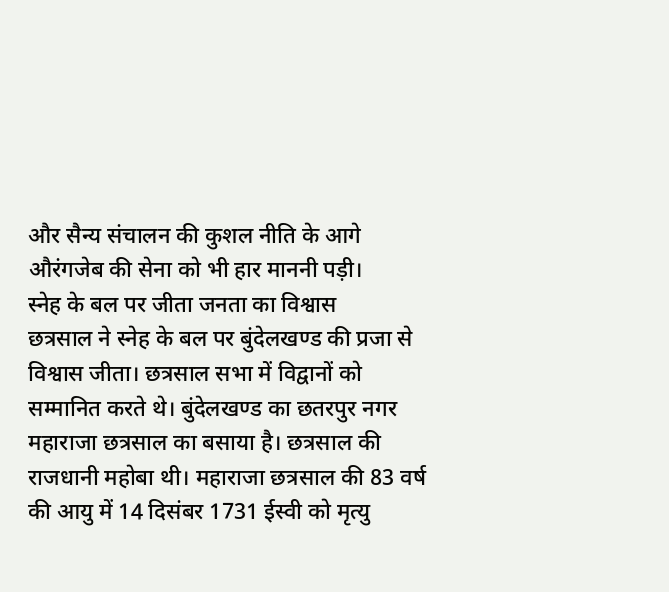और सैन्य संचालन की कुशल नीति के आगे औरंगजेब की सेना को भी हार माननी पड़ी।
स्नेह के बल पर जीता जनता का विश्वास
छत्रसाल ने स्नेह के बल पर बुंदेलखण्ड की प्रजा से विश्वास जीता। छत्रसाल सभा में विद्वानों को सम्मानित करते थे। बुंदेलखण्ड का छतरपुर नगर महाराजा छत्रसाल का बसाया है। छत्रसाल की राजधानी महोबा थी। महाराजा छत्रसाल की 83 वर्ष की आयु में 14 दिसंबर 1731 ईस्वी को मृत्यु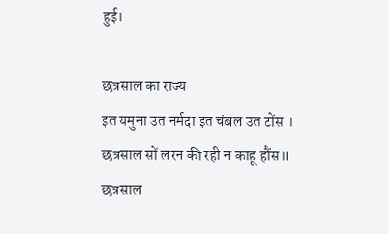हुई।

छत्रसाल का राज्य
इत यमुना उत नर्मदा इत चंबल उत टोंस ।
छत्रसाल सों लरन की रही न काहू हौंस॥
छत्रसाल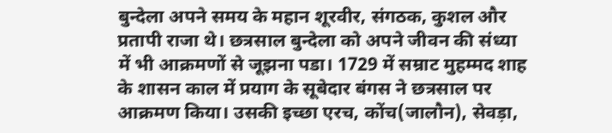बुन्देला अपने समय के महान शूरवीर, संगठक, कुशल और प्रतापी राजा थे। छत्रसाल बुन्देला को अपने जीवन की संध्या में भी आक्रमणों से जूझना पडा। 1729 में सम्राट मुहम्मद शाह के शासन काल में प्रयाग के सूबेदार बंगस ने छत्रसाल पर आक्रमण किया। उसकी इच्छा एरच, कोंच(जालौन), सेवड़ा,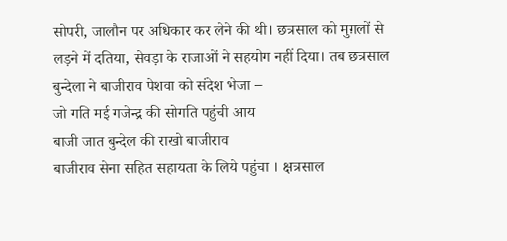सोपरी, जालौन पर अधिकार कर लेने की थी। छत्रसाल को मुग़लों से लड़ने में दतिया, सेवड़ा के राजाओं ने सहयोग नहीं दिया। तब छत्रसाल बुन्देला ने बाजीराव पेशवा को संदेश भेजा –
जो गति मई गजेन्द्र की सोगति पहुंची आय
बाजी जात बुन्देल की राखो बाजीराव
बाजीराव सेना सहित सहायता के लिये पहुंचा । क्षत्रसाल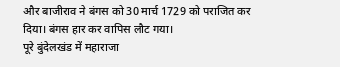और बाजीराव ने बंगस को 30 मार्च 1729 को पराजित कर दिया। बंगस हार कर वापिस लौट गया।
पूरे बुंदेलखंड में महाराजा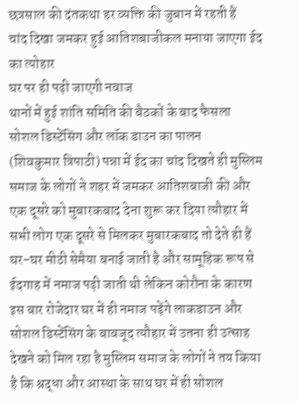छत्रसाल की दंतकथा हर व्यक्ति की जुबान में रहती हैं
चांद दिखा जमकर हुई आतिशबाजीकल मनाया जाएगा ईद का त्योहार
घर पर ही पढ़ी जाएगी नवाज
थानों में हुई शांति समिति की बैठकों के बाद फैसला
सोशल डिस्टेंसिंग और लॉक डाउन का पालन
(शिवकुमार त्रिपाठी) पन्ना में ईद का चांद दिखते ही मुस्लिम समाज के लोगों ने शहर में जमकर आतिशबाजी की और एक दूसरे को मुबारकबाद देना शुरू कर दिया त्यौहार में सभी लोग एक दूसरे से मिलकर मुबारकबाद तो देते ही हैं घर-घर मीठी सेमैया बनाई जाती है और सामूहिक रूप से ईदगाह में नमाज पढ़ी जाती थी लेकिन कोरौना के कारण इस बार रोजेदार घर में ही नमाज पढ़ेंगे लाकडाउन और सोशल डिस्टेंसिंग के बावजूद त्यौहार में उतना ही उत्साह देखने को मिल रहा है मुस्लिम समाज के लोगों ने तय किया है कि श्रद्धा और आस्था के साथ घर में ही सोशल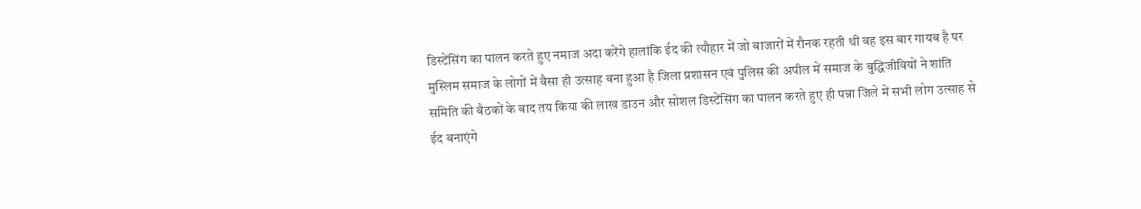डिस्टेंसिंग का पालन करते हुए नमाज अदा करेंगे हालांकि ईद की त्यौहार में जो बाजारों में रौनक रहती थी वह इस बार गायब है पर मुस्लिम समाज के लोगों में वैसा ही उत्साह बना हुआ है जिला प्रशासन एवं पुलिस की अपील में समाज के बुद्धिजीवियों ने शांति समिति की बैठकों के बाद तय किया की लाख डाउन और सोशल डिस्टेंसिंग का पालन करते हुए ही पन्ना जिले में सभी लोग उत्साह से ईद बनाएंगे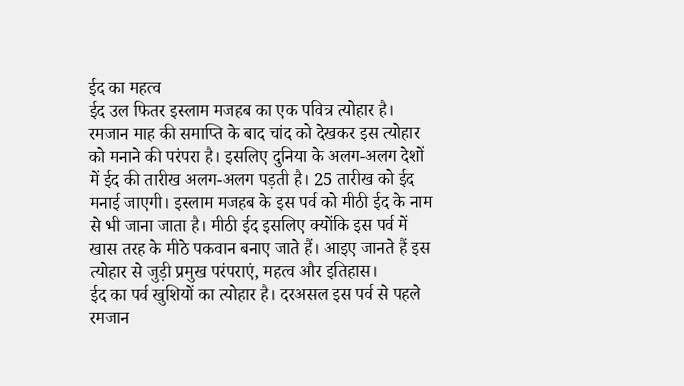ईद का महत्व
ईद उल फितर इस्लाम मजहब का एक पवित्र त्योहार है। रमजान माह की समाप्ति के बाद चांद को देखकर इस त्योहार को मनाने की परंपरा है। इसलिए दुनिया के अलग-अलग देशों में ईद की तारीख अलग-अलग पड़ती है। 25 तारीख को ईद मनाई जाएगी। इस्लाम मजहब के इस पर्व को मीठी ईद के नाम से भी जाना जाता है। मीठी ईद इसलिए क्योंकि इस पर्व में खास तरह के मीठे पकवान बनाए जाते हैं। आइए जानते हैं इस त्योहार से जुड़ी प्रमुख परंपराएं, महत्व और इतिहास।
ईद का पर्व खुशियों का त्योहार है। दरअसल इस पर्व से पहले रमजान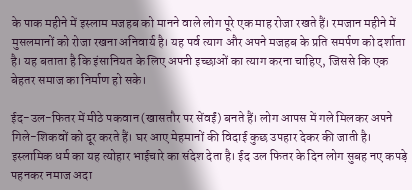के पाक महीने में इस्लाम मजहब को मानने वाले लोग पूरे एक माह रोजा रखते हैं। रमजान महीने में मुसलमानों को रोजा रखना अनिवार्य है। यह पर्व त्याग और अपने मजहब के प्रति समर्पण को दर्शाता है। यह बताता है कि इंसानियत के लिए अपनी इच्छाओं का त्याग करना चाहिए, जिससे कि एक बेहतर समाज का निर्माण हो सके।

ईद-उल-फितर में मीठे पकवान (खासतौर पर सेंवईं) बनते हैं। लोग आपस में गले मिलकर अपने गिले-शिकवों को दूर करते हैं। घर आए मेहमानों की विदाई कुछ उपहार देकर की जाती है। इस्लामिक धर्म का यह त्योहार भाईचारे का संदेश देता है। ईद उल फितर के दिन लोग सुबह नए कपड़े पहनकर नमाज अदा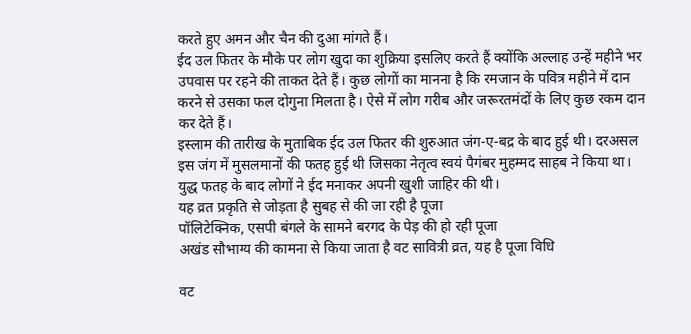करते हुए अमन और चैन की दुआ मांगते हैं।
ईद उल फितर के मौके पर लोग खुदा का शुक्रिया इसलिए करते हैं क्योंकि अल्लाह उन्हें महीने भर उपवास पर रहने की ताकत देते हैं। कुछ लोगों का मानना है कि रमजान के पवित्र महीने में दान करने से उसका फल दोगुना मिलता है। ऐसे में लोग गरीब और जरूरतमंदों के लिए कुछ रकम दान कर देते हैं।
इस्लाम की तारीख के मुताबिक ईद उल फितर की शुरुआत जंग-ए-बद्र के बाद हुई थी। दरअसल इस जंग में मुसलमानों की फतह हुई थी जिसका नेतृत्व स्वयं पैगंबर मुहम्मद साहब ने किया था। युद्ध फतह के बाद लोगों ने ईद मनाकर अपनी खुशी जाहिर की थी।
यह व्रत प्रकृति से जोड़ता है सुबह से की जा रही है पूजा
पॉलिटेक्निक, एसपी बंगले के सामने बरगद के पेड़ की हो रही पूजा
अखंड सौभाग्य की कामना से किया जाता है वट सावित्री व्रत, यह है पूजा विधि

वट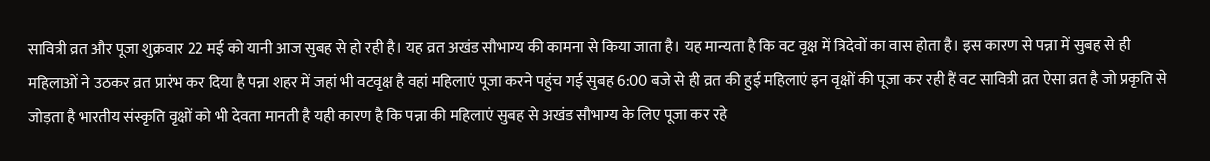सावित्री व्रत और पूजा शुक्रवार 22 मई को यानी आज सुबह से हो रही है। यह व्रत अखंड सौभाग्य की कामना से किया जाता है। यह मान्यता है कि वट वृक्ष में त्रिदेवों का वास होता है। इस कारण से पन्ना में सुबह से ही महिलाओं ने उठकर व्रत प्रारंभ कर दिया है पन्ना शहर में जहां भी वटवृक्ष है वहां महिलाएं पूजा करने पहुंच गई सुबह 6:00 बजे से ही व्रत की हुई महिलाएं इन वृक्षों की पूजा कर रही हैं वट सावित्री व्रत ऐसा व्रत है जो प्रकृति से जोड़ता है भारतीय संस्कृति वृक्षों को भी देवता मानती है यही कारण है कि पन्ना की महिलाएं सुबह से अखंड सौभाग्य के लिए पूजा कर रहे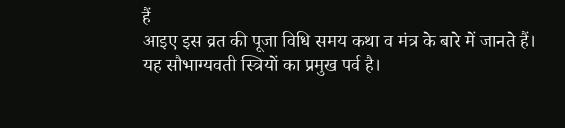हैं
आइए इस व्रत की पूजा विधि समय कथा व मंत्र के बारे में जानते हैं।
यह सौभाग्यवती स्त्रियों का प्रमुख पर्व है।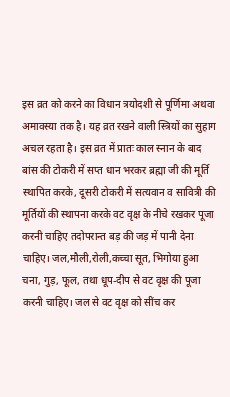इस व्रत को करने का विधान त्रयोदशी से पूर्णिमा अथवा अमावस्या तक है। यह व्रत रखने वाली स्त्रियों का सुहाग अचल रहता है। इस व्रत में प्रातः काल स्नान के बाद बांस की टोकरी में सप्त धान भरकर ब्रह्मा जी की मूर्ति स्थापित करके, दूसरी टोकरी में सत्यवान व सावित्री की मूर्तियों की स्थापना करके वट वृक्ष के नीचे रखकर पूजा करनी चाहिए तदोपरान्त बड़ की जड़ में पानी देना चाहिए। जल,मौली,रोली,कच्चा सूत, भिगोया हुआ चना, गुड़, फूल, तथा धूप-दीप से वट वृक्ष की पूजा करनी चाहिए। जल से वट वृक्ष को सींच कर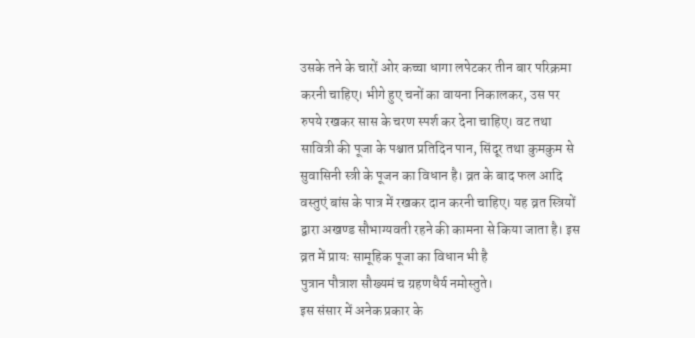उसके तने के चारों ओर कच्चा धागा लपेटकर तीन बार परिक्रमा करनी चाहिए। भीगे हुए चनों का वायना निकालकर, उस पर रुपये रखकर सास के चरण स्पर्श कर देना चाहिए। वट तथा सावित्री की पूजा के पश्चात प्रतिदिन पान, सिंदूर तथा कुमकुम से सुवासिनी स्त्री के पूजन का विधान है। व्रत के बाद फल आदि वस्तुएं बांस के पात्र में रखकर दान करनी चाहिए। यह व्रत स्त्रियों द्वारा अखण्ड सौभाग्यवती रहने की कामना से किया जाता है। इस व्रत में प्रायः सामूहिक पूजा का विधान भी है
पुत्रान पौत्राश सौख्यमं च ग्रहणधैर्य नमोस्तुते।
इस संसार में अनेक प्रकार के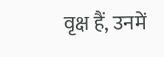वृक्ष हैं, उनमें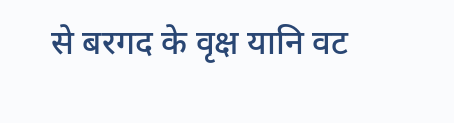से बरगद के वृक्ष यानि वट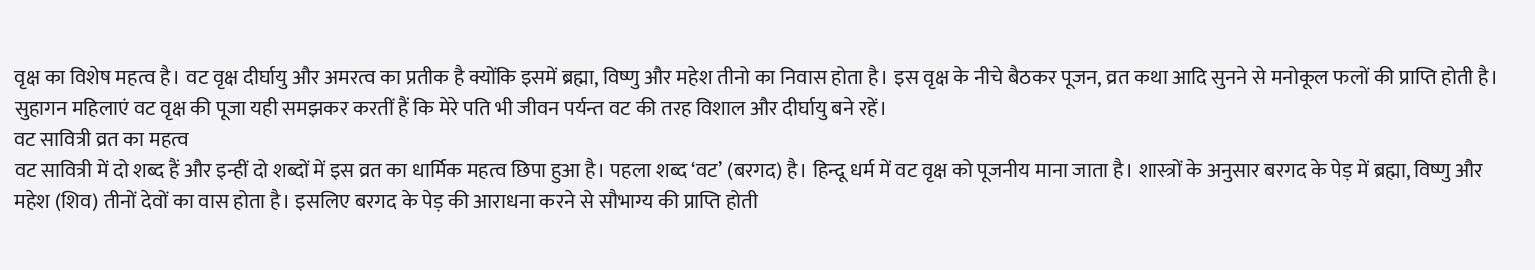वृक्ष का विशेष महत्व है। वट वृक्ष दीर्घायु और अमरत्व का प्रतीक है क्योंकि इसमें ब्रह्मा, विष्णु और महेश तीनो का निवास होता है। इस वृक्ष के नीचे बैठकर पूजन, व्रत कथा आदि सुनने से मनोकूल फलों की प्राप्ति होती है। सुहागन महिलाएं वट वृक्ष की पूजा यही समझकर करतीं हैं कि मेरे पति भी जीवन पर्यन्त वट की तरह विशाल और दीर्घायु बने रहें।
वट सावित्री व्रत का महत्व
वट सावित्री में दो शब्द हैं और इन्हीं दो शब्दों में इस व्रत का धार्मिक महत्व छिपा हुआ है। पहला शब्द ‘वट’ (बरगद) है। हिन्दू धर्म में वट वृक्ष को पूजनीय माना जाता है। शास्त्रों के अनुसार बरगद के पेड़ में ब्रह्मा, विष्णु और महेश (शिव) तीनों देवों का वास होता है। इसलिए बरगद के पेड़ की आराधना करने से सौभाग्य की प्राप्ति होती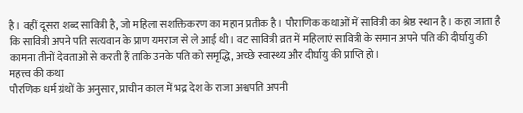है। वहीं दूसरा शब्द सावित्री है, जो महिला सशक्तिकरण का महान प्रतीक है। पौराणिक कथाओं में सावित्री का श्रेष्ठ स्थान है। कहा जाता है कि सावित्री अपने पति सत्यवान के प्राण यमराज से ले आई थी। वट सावित्री व्रत में महिलाएं सावित्री के समान अपने पति की दीर्घायु की कामना तीनों देवताओं से करती हैं ताकि उनके पति को समृद्धि, अच्छे स्वास्थ्य और दीर्घायु की प्राप्ति हो।
महत्त्व की कथा
पौरणिक धर्म ग्रंथों के अनुसार, प्राचीन काल में भद्र देश के राजा अश्वपति अपनी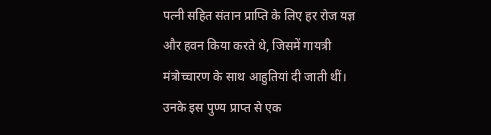पत्नी सहित संतान प्राप्ति के लिए हर रोज यज्ञ और हवन किया करते थे, जिसमें गायत्री मंत्रोच्चारण के साथ आहुतियां दी जाती थीं। उनके इस पुण्य प्राप्त से एक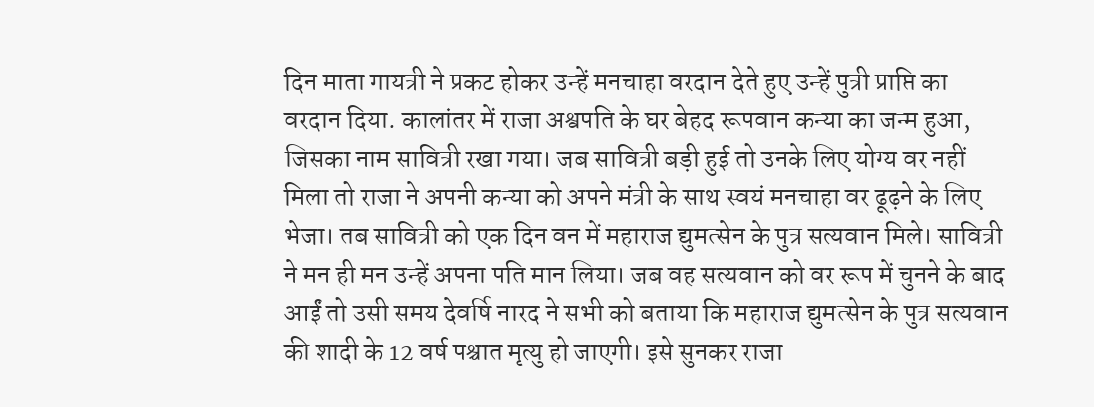दिन माता गायत्री ने प्रकट होकर उन्हें मनचाहा वरदान देते हुए उन्हें पुत्री प्राप्ति का वरदान दिया. कालांतर में राजा अश्वपति के घर बेहद रूपवान कन्या का जन्म हुआ, जिसका नाम सावित्री रखा गया। जब सावित्री बड़ी हुई तो उनके लिए योग्य वर नहीं मिला तो राजा ने अपनी कन्या को अपने मंत्री के साथ स्वयं मनचाहा वर ढूढ़ने के लिए भेजा। तब सावित्री को एक दिन वन में महाराज द्युमत्सेन के पुत्र सत्यवान मिले। सावित्री ने मन ही मन उन्हें अपना पति मान लिया। जब वह सत्यवान को वर रूप में चुनने के बाद आईं तो उसी समय देवर्षि नारद ने सभी को बताया कि महाराज द्युमत्सेन के पुत्र सत्यवान की शादी के 12 वर्ष पश्चात मृत्यु हो जाएगी। इसे सुनकर राजा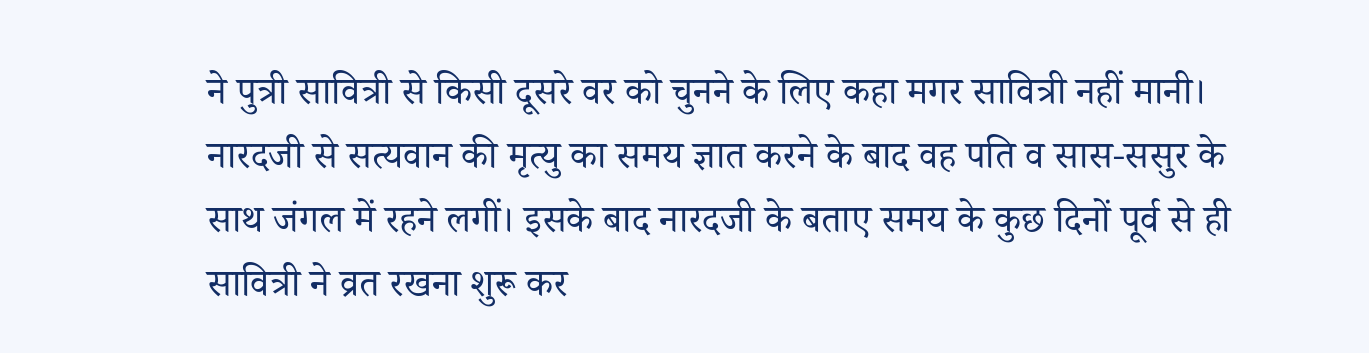ने पुत्री सावित्री से किसी दूसरे वर को चुनने के लिए कहा मगर सावित्री नहीं मानी। नारदजी से सत्यवान की मृत्यु का समय ज्ञात करने के बाद वह पति व सास-ससुर के साथ जंगल में रहने लगीं। इसके बाद नारदजी के बताए समय के कुछ दिनों पूर्व से ही सावित्री ने व्रत रखना शुरू कर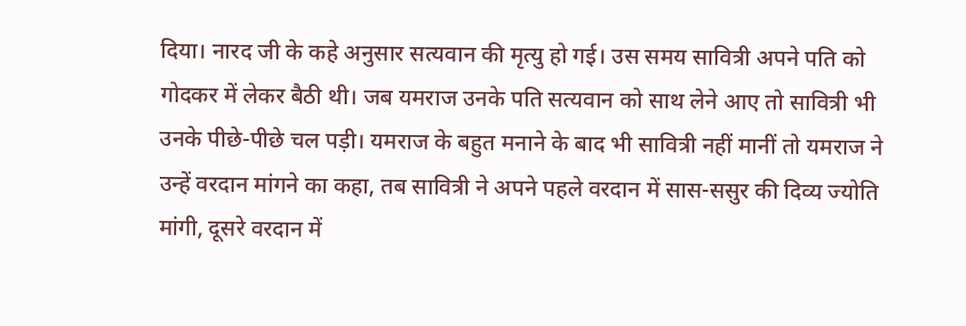दिया। नारद जी के कहे अनुसार सत्यवान की मृत्यु हो गई। उस समय सावित्री अपने पति को गोदकर में लेकर बैठी थी। जब यमराज उनके पति सत्यवान को साथ लेने आए तो सावित्री भी उनके पीछे-पीछे चल पड़ी। यमराज के बहुत मनाने के बाद भी सावित्री नहीं मानीं तो यमराज ने उन्हें वरदान मांगने का कहा, तब सावित्री ने अपने पहले वरदान में सास-ससुर की दिव्य ज्योति मांगी, दूसरे वरदान में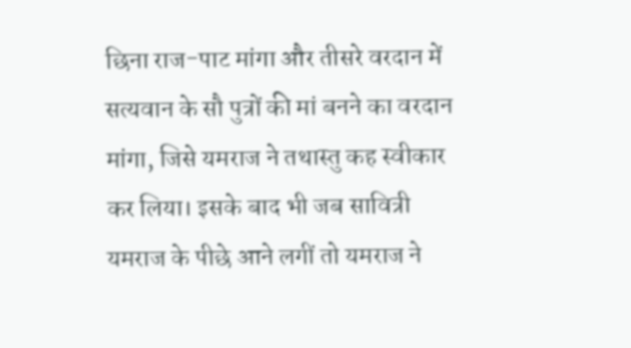छिना राज-पाट मांगा और तीसरे वरदान में सत्यवान के सौ पुत्रों की मां बनने का वरदान मांगा, जिसे यमराज ने तथास्तु कह स्वीकार कर लिया। इसके बाद भी जब सावित्री यमराज के पीछे आने लगीं तो यमराज ने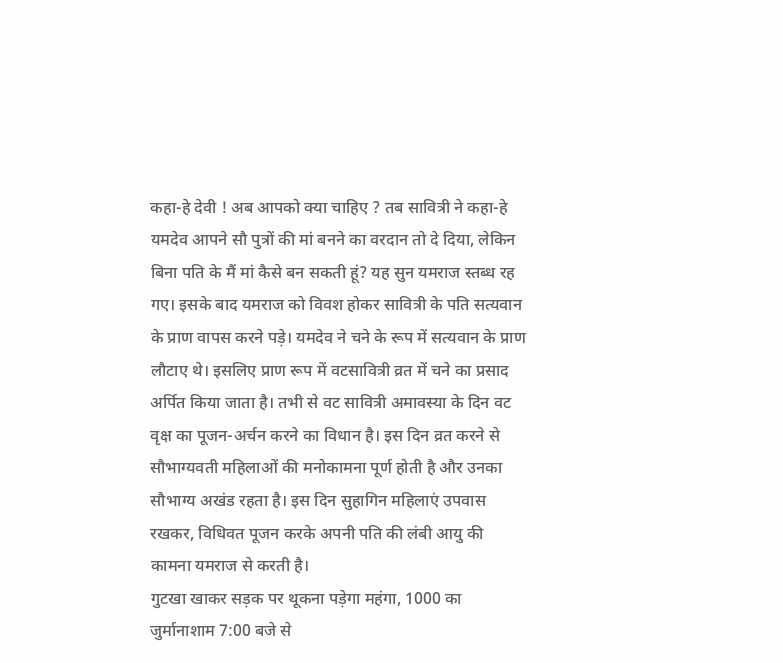कहा-हे देवी ! अब आपको क्या चाहिए ? तब सावित्री ने कहा-हे यमदेव आपने सौ पुत्रों की मां बनने का वरदान तो दे दिया, लेकिन बिना पति के मैं मां कैसे बन सकती हूं? यह सुन यमराज स्तब्ध रह गए। इसके बाद यमराज को विवश होकर सावित्री के पति सत्यवान के प्राण वापस करने पड़े। यमदेव ने चने के रूप में सत्यवान के प्राण लौटाए थे। इसलिए प्राण रूप में वटसावित्री व्रत में चने का प्रसाद अर्पित किया जाता है। तभी से वट सावित्री अमावस्या के दिन वट वृक्ष का पूजन-अर्चन करने का विधान है। इस दिन व्रत करने से सौभाग्यवती महिलाओं की मनोकामना पूर्ण होती है और उनका सौभाग्य अखंड रहता है। इस दिन सुहागिन महिलाएं उपवास रखकर, विधिवत पूजन करके अपनी पति की लंबी आयु की कामना यमराज से करती है।
गुटखा खाकर सड़क पर थूकना पड़ेगा महंगा, 1000 का जुर्मानाशाम 7:00 बजे से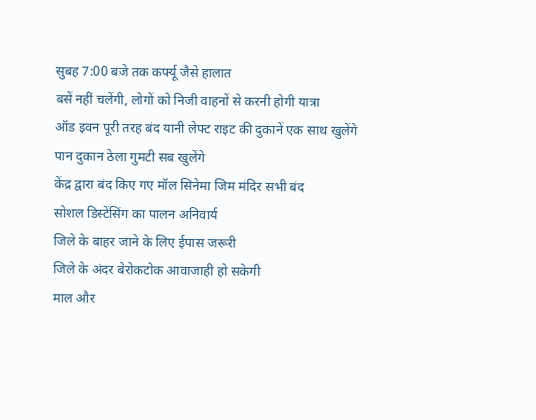सुबह 7:00 बजे तक कर्फ्यू जैसे हालात
बसें नहीं चलेंगी, लोगों को निजी वाहनों से करनी होगी यात्रा
ऑड इवन पूरी तरह बंद यानी लेफ्ट राइट की दुकानें एक साथ खुलेंगे
पान दुकान ठेला गुमटी सब खुलेंगे
केंद्र द्वारा बंद किए गए मॉल सिनेमा जिम मंदिर सभी बंद
सोशल डिस्टेंसिंग का पालन अनिवार्य
जिले के बाहर जाने के लिए ईपास जरूरी
जिले के अंदर बेरोकटोक आवाजाही हो सकेगी
माल और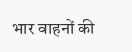भार वाहनों की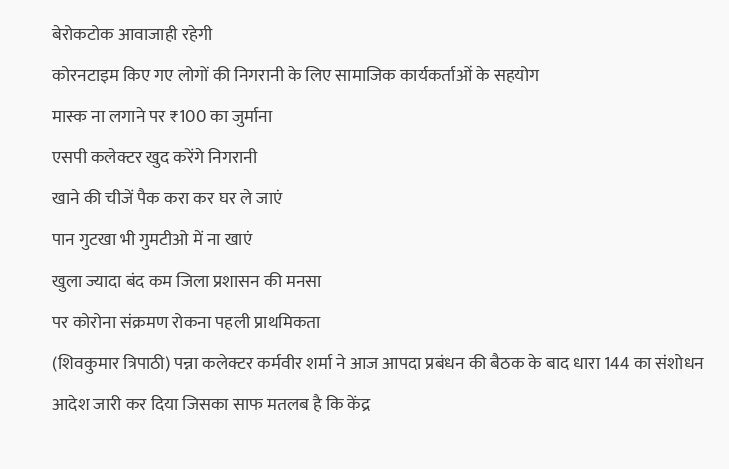बेरोकटोक आवाजाही रहेगी
कोरनटाइम किए गए लोगों की निगरानी के लिए सामाजिक कार्यकर्ताओं के सहयोग
मास्क ना लगाने पर ₹100 का जुर्माना
एसपी कलेक्टर खुद करेंगे निगरानी
खाने की चीजें पैक करा कर घर ले जाएं
पान गुटखा भी गुमटीओ में ना खाएं
खुला ज्यादा बंद कम जिला प्रशासन की मनसा
पर कोरोना संक्रमण रोकना पहली प्राथमिकता
(शिवकुमार त्रिपाठी) पन्ना कलेक्टर कर्मवीर शर्मा ने आज आपदा प्रबंधन की बैठक के बाद धारा 144 का संशोधन आदेश जारी कर दिया जिसका साफ मतलब है कि केंद्र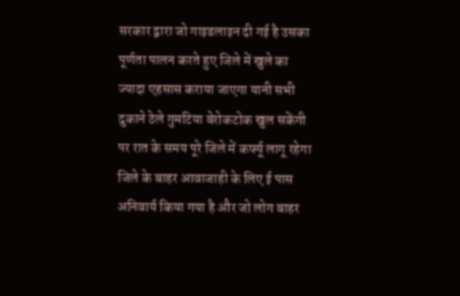सरकार द्वारा जो गाइडलाइन दी गई है उसका पूर्णता पालन करते हुए जिले में खुले का ज्यादा एहसास कराया जाएगा यानी सभी दुकाने ठेले गुमटिया बेरोकटोक खुल सकेंगी पर रात के समय पूरे जिले में कर्फ्यू लागू रहेगा जिले के बाहर आवाजाही के लिए ई पास अनिवार्य किया गया है और जो लोग बाहर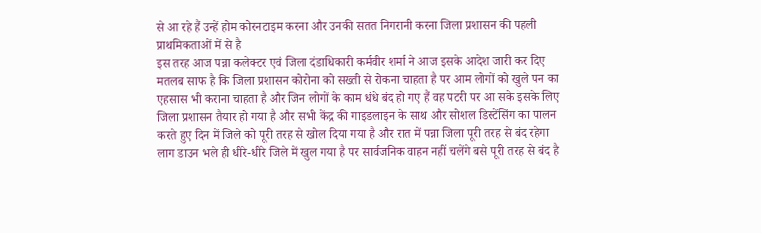से आ रहे हैं उन्हें होम कोरनटाइम करना और उनकी सतत निगरानी करना जिला प्रशासन की पहली प्राथमिकताओं में से है
इस तरह आज पन्ना कलेक्टर एवं जिला दंडाधिकारी कर्मवीर शर्मा ने आज इसके आदेश जारी कर दिए मतलब साफ है कि जिला प्रशासन कोरोना को सख्ती से रोकना चाहता है पर आम लोगों को खुले पन का एहसास भी कराना चाहता है और जिन लोगों के काम धंधे बंद हो गए हैं वह पटरी पर आ सके इसके लिए जिला प्रशासन तैयार हो गया है और सभी केंद्र की गाइडलाइन के साथ और सोशल डिस्टेंसिंग का पालन करते हुए दिन में जिले को पूरी तरह से खोल दिया गया है और रात में पन्ना जिला पूरी तरह से बंद रहेगा लाग डाउन भले ही धीरे-धीरे जिले में खुल गया है पर सार्वजनिक वाहन नहीं चलेंगे बसे पूरी तरह से बंद है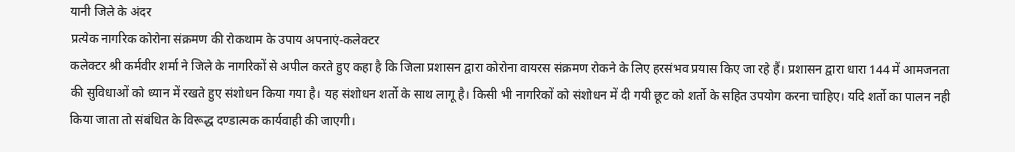यानी जिले के अंदर
प्रत्येक नागरिक कोरोना संक्रमण की रोकथाम के उपाय अपनाएं-कलेक्टर
कलेक्टर श्री कर्मवीर शर्मा ने जिले के नागरिकों से अपील करते हुए कहा है कि जिला प्रशासन द्वारा कोरोना वायरस संक्रमण रोकने के लिए हरसंभव प्रयास किए जा रहे हैं। प्रशासन द्वारा धारा 144 में आमजनता की सुविधाओं को ध्यान में रखते हुए संशोधन किया गया है। यह संशोधन शर्तो के साथ लागू है। किसी भी नागरिकों को संशोधन में दी गयी छूट को शर्तो के सहित उपयोग करना चाहिए। यदि शर्तो का पालन नही किया जाता तो संबंधित के विरूद्ध दण्डात्मक कार्यवाही की जाएगी।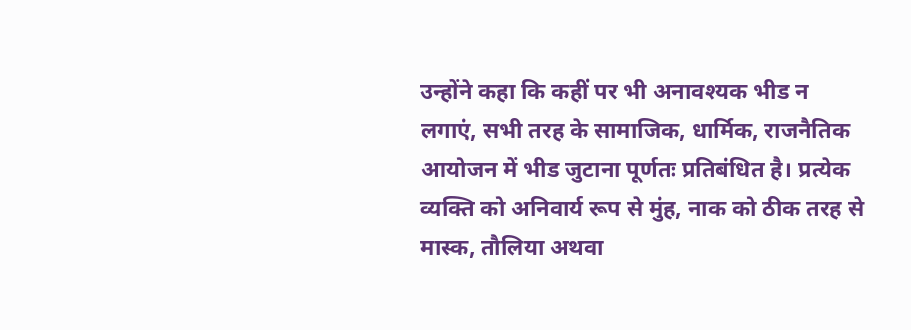उन्होंने कहा कि कहीं पर भी अनावश्यक भीड न लगाएं, सभी तरह के सामाजिक, धार्मिक, राजनैतिक आयोजन में भीड जुटाना पूर्णतः प्रतिबंधित है। प्रत्येक व्यक्ति को अनिवार्य रूप से मुंह, नाक को ठीक तरह से मास्क, तौलिया अथवा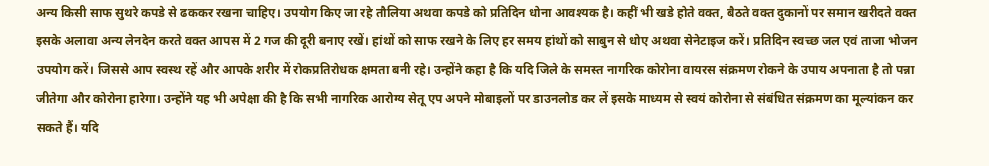अन्य किसी साफ सुथरे कपडे से ढककर रखना चाहिए। उपयोग किए जा रहे तौलिया अथवा कपडे को प्रतिदिन धोना आवश्यक है। कहीं भी खडे होते वक्त, बैठते वक्त दुकानों पर समान खरीदते वक्त इसके अलावा अन्य लेनदेन करते वक्त आपस में 2 गज की दूरी बनाए रखें। हांथों को साफ रखने के लिए हर समय हांथों को साबुन से धोए अथवा सेनेटाइज करें। प्रतिदिन स्वच्छ जल एवं ताजा भोजन उपयोग करें। जिससे आप स्वस्थ रहें और आपके शरीर में रोकप्रतिरोधक क्षमता बनी रहे। उन्होंने कहा है कि यदि जिले के समस्त नागरिक कोरोना वायरस संक्रमण रोकने के उपाय अपनाता है तो पन्ना जीतेगा और कोरोना हारेगा। उन्होंने यह भी अपेक्षा की है कि सभी नागरिक आरोग्य सेतू एप अपने मोबाइलों पर डाउनलोड कर लें इसके माध्यम से स्वयं कोरोना से संबंधित संक्रमण का मूल्यांकन कर सकते हैं। यदि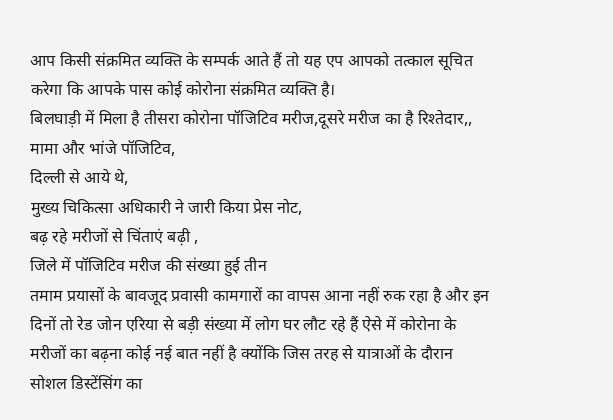आप किसी संक्रमित व्यक्ति के सम्पर्क आते हैं तो यह एप आपको तत्काल सूचित करेगा कि आपके पास कोई कोरोना संक्रमित व्यक्ति है।
बिलघाड़ी में मिला है तीसरा कोरोना पॉजिटिव मरीज,दूसरे मरीज का है रिश्तेदार,, मामा और भांजे पॉजिटिव,
दिल्ली से आये थे,
मुख्य चिकित्सा अधिकारी ने जारी किया प्रेस नोट,
बढ़ रहे मरीजों से चिंताएं बढ़ी ,
जिले में पॉजिटिव मरीज की संख्या हुई तीन
तमाम प्रयासों के बावजूद प्रवासी कामगारों का वापस आना नहीं रुक रहा है और इन दिनों तो रेड जोन एरिया से बड़ी संख्या में लोग घर लौट रहे हैं ऐसे में कोरोना के मरीजों का बढ़ना कोई नई बात नहीं है क्योंकि जिस तरह से यात्राओं के दौरान सोशल डिस्टेंसिंग का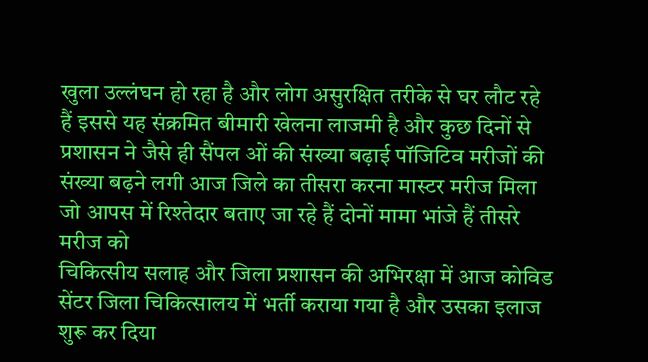खुला उल्लंघन हो रहा है और लोग असुरक्षित तरीके से घर लौट रहे हैं इससे यह संक्रमित बीमारी खेलना लाजमी है और कुछ दिनों से प्रशासन ने जैसे ही सैंपल ओं की संख्या बढ़ाई पॉजिटिव मरीजों की संख्या बढ़ने लगी आज जिले का तीसरा करना मास्टर मरीज मिला जो आपस में रिश्तेदार बताए जा रहे हैं दोनों मामा भांजे हैं तीसरे मरीज को
चिकित्सीय सलाह और जिला प्रशासन की अभिरक्षा में आज कोविड सेंटर जिला चिकित्सालय में भर्ती कराया गया है और उसका इलाज शुरू कर दिया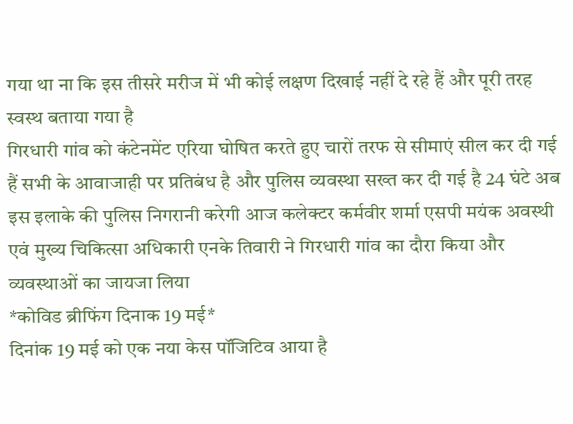गया था ना कि इस तीसरे मरीज में भी कोई लक्षण दिखाई नहीं दे रहे हैं और पूरी तरह स्वस्थ बताया गया है
गिरधारी गांव को कंटेनमेंट एरिया घोषित करते हुए चारों तरफ से सीमाएं सील कर दी गई हैं सभी के आवाजाही पर प्रतिबंध है और पुलिस व्यवस्था सख्त कर दी गई है 24 घंटे अब इस इलाके की पुलिस निगरानी करेगी आज कलेक्टर कर्मवीर शर्मा एसपी मयंक अवस्थी एवं मुख्य चिकित्सा अधिकारी एनके तिवारी ने गिरधारी गांव का दौरा किया और व्यवस्थाओं का जायजा लिया
*कोविड ब्रीफिंग दिनाक 19 मई*
दिनांक 19 मई को एक नया केस पॉजिटिव आया है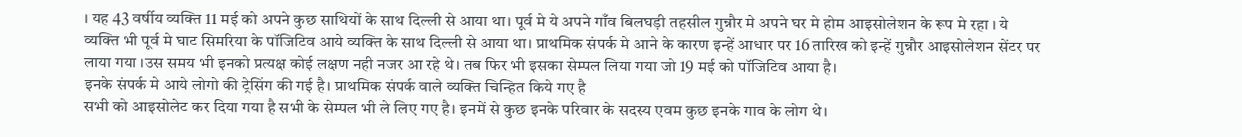। यह 43 वर्षीय व्यक्ति 11 मई को अपने कुछ साथियों के साथ दिल्ली से आया था। पूर्व मे ये अपने गाँव बिलघड़ी तहसील गुन्नौर मे अपने घर मे होम आइसोलेशन के रूप मे रहा । ये व्यक्ति भी पूर्व मे घाट सिमरिया के पॉजिटिव आये व्यक्ति के साथ दिल्ली से आया था। प्राथमिक संपर्क मे आने के कारण इन्हें आधार पर 16 तारिख को इन्हें गुन्नौर आइसोलेशन सेंटर पर लाया गया ।उस समय भी इनको प्रत्यक्ष कोई लक्षण नही नजर आ रहे थे। तब फिर भी इसका सेम्पल लिया गया जो 19 मई को पॉजिटिव आया है।
इनके संपर्क मे आये लोगो की ट्रेसिंग की गई है। प्राथमिक संपर्क वाले व्यक्ति चिन्हित किये गए है
सभी को आइसोलेट कर दिया गया है सभी के सेम्पल भी ले लिए गए है। इनमें से कुछ इनके परिवार के सदस्य एवम कुछ इनके गाव के लोग थे।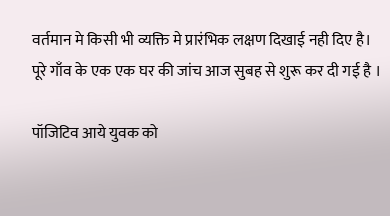वर्तमान मे किसी भी व्यक्ति मे प्रारंभिक लक्षण दिखाई नही दिए है।
पूरे गाँव के एक एक घर की जांच आज सुबह से शुरू कर दी गई है ।

पॉजिटिव आये युवक को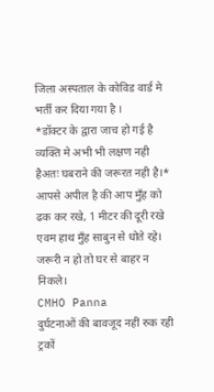जिला अस्पताल के कोविड वार्ड मे भर्ती कर दिया गया है ।
*डॉक्टर के द्वारा जाच हो गई है व्यक्ति मे अभी भी लक्षण नही हैअतः घबराने की जरूरत नही है।*
आपसे अपील है की आप मुँह को ढक कर रखे, 1 मीटर की दूरी रखे एवम हाथ मुँह साबुन से धोते रहे। जरूरी न हो तो घर से बाहर न निकले।
CMHO Panna
दुर्घटनाओं की बावजूद नहीं रुक रही ट्रकों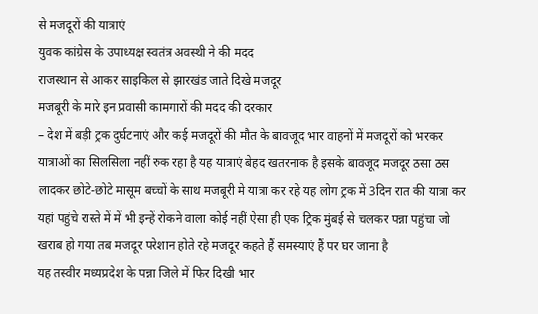से मजदूरों की यात्राएं
युवक कांग्रेस के उपाध्यक्ष स्वतंत्र अवस्थी ने की मदद
राजस्थान से आकर साइकिल से झारखंड जाते दिखे मजदूर
मजबूरी के मारे इन प्रवासी कामगारों की मदद की दरकार
– देश में बड़ी ट्रक दुर्घटनाएं और कई मजदूरों की मौत के बावजूद भार वाहनों में मजदूरों को भरकर यात्राओं का सिलसिला नहीं रुक रहा है यह यात्राएं बेहद खतरनाक है इसके बावजूद मजदूर ठसा ठस लादकर छोटे-छोटे मासूम बच्चों के साथ मजबूरी मे यात्रा कर रहे यह लोग ट्रक में 3दिन रात की यात्रा कर यहां पहुंचे रास्ते में में भी इन्हें रोकने वाला कोई नहीं ऐसा ही एक ट्रिक मुंबई से चलकर पन्ना पहुंचा जो खराब हो गया तब मजदूर परेशान होते रहे मजदूर कहते हैं समस्याएं हैं पर घर जाना है
यह तस्वीर मध्यप्रदेश के पन्ना जिले में फिर दिखी भार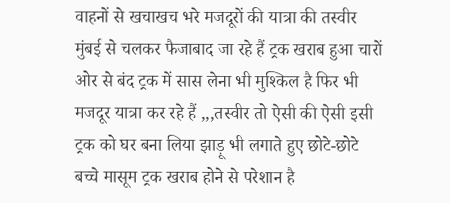वाहनों से खचाखच भरे मजदूरों की यात्रा की तस्वीर मुंबई से चलकर फैजाबाद जा रहे हैं ट्रक खराब हुआ चारों ओर से बंद ट्रक में सास लेना भी मुश्किल है फिर भी मजदूर यात्रा कर रहे हैं ,,,तस्वीर तो ऐसी की ऐसी इसी ट्रक को घर बना लिया झाड़ू भी लगाते हुए छोटे-छोटे बच्चे मासूम ट्रक खराब होने से परेशान है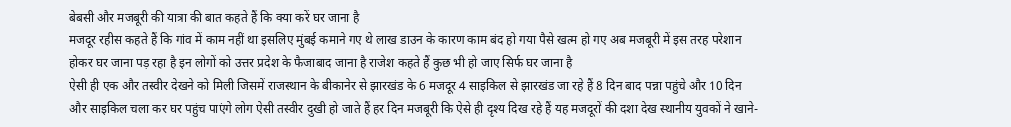बेबसी और मजबूरी की यात्रा की बात कहते हैं कि क्या करें घर जाना है
मजदूर रहीस कहते हैं कि गांव में काम नहीं था इसलिए मुंबई कमाने गए थे लाख डाउन के कारण काम बंद हो गया पैसे खत्म हो गए अब मजबूरी में इस तरह परेशान होकर घर जाना पड़ रहा है इन लोगों को उत्तर प्रदेश के फैजाबाद जाना है राजेश कहते हैं कुछ भी हो जाए सिर्फ घर जाना है
ऐसी ही एक और तस्वीर देखने को मिली जिसमें राजस्थान के बीकानेर से झारखंड के 6 मजदूर 4 साइकिल से झारखंड जा रहे हैं 8 दिन बाद पन्ना पहुंचे और 10 दिन और साइकिल चला कर घर पहुंच पाएंगे लोग ऐसी तस्वीर दुखी हो जाते हैं हर दिन मजबूरी कि ऐसे ही दृश्य दिख रहे हैं यह मजदूरों की दशा देख स्थानीय युवकों ने खाने-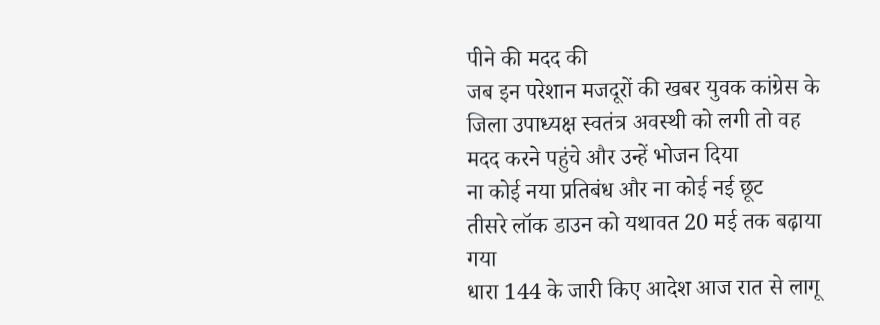पीने की मदद की
जब इन परेशान मजदूरों की खबर युवक कांग्रेस के जिला उपाध्यक्ष स्वतंत्र अवस्थी को लगी तो वह मदद करने पहुंचे और उन्हें भोजन दिया
ना कोई नया प्रतिबंध और ना कोई नई छूट
तीसरे लॉक डाउन को यथावत 20 मई तक बढ़ाया गया
धारा 144 के जारी किए आदेश आज रात से लागू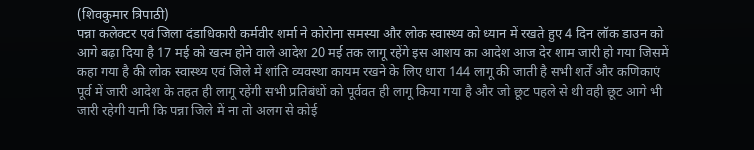(शिवकुमार त्रिपाठी)
पन्ना कलेक्टर एवं जिला दंडाधिकारी कर्मवीर शर्मा ने कोरोना समस्या और लोक स्वास्थ्य को ध्यान में रखते हुए 4 दिन लॉक डाउन को आगे बढ़ा दिया है 17 मई को खत्म होने वाले आदेश 20 मई तक लागू रहेंगे इस आशय का आदेश आज देर शाम जारी हो गया जिसमें कहा गया है की लोक स्वास्थ्य एवं जिले में शांति व्यवस्था कायम रखने के लिए धारा 144 लागू की जाती है सभी शर्तें और कणिकाएं पूर्व में जारी आदेश के तहत ही लागू रहेंगी सभी प्रतिबंधों को पूर्ववत ही लागू किया गया है और जो छूट पहले से थी वही छूट आगे भी जारी रहेगी यानी कि पन्ना जिले में ना तो अलग से कोई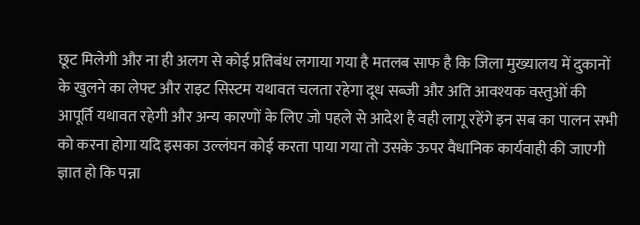छूट मिलेगी और ना ही अलग से कोई प्रतिबंध लगाया गया है मतलब साफ है कि जिला मुख्यालय में दुकानों के खुलने का लेफ्ट और राइट सिस्टम यथावत चलता रहेगा दूध सब्जी और अति आवश्यक वस्तुओं की आपूर्ति यथावत रहेगी और अन्य कारणों के लिए जो पहले से आदेश है वही लागू रहेंगे इन सब का पालन सभी को करना होगा यदि इसका उल्लंघन कोई करता पाया गया तो उसके ऊपर वैधानिक कार्यवाही की जाएगी
ज्ञात हो कि पन्ना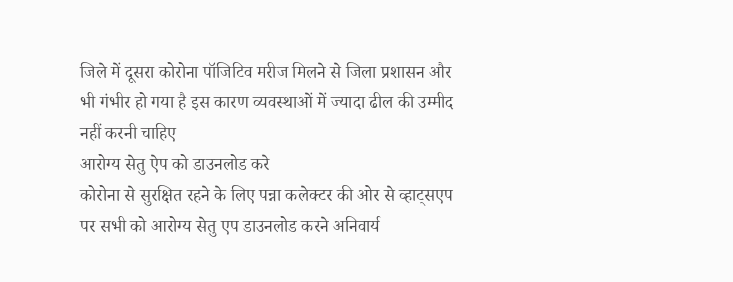जिले में दूसरा कोरोना पॉजिटिव मरीज मिलने से जिला प्रशासन और भी गंभीर हो गया है इस कारण व्यवस्थाओं में ज्यादा ढील की उम्मीद नहीं करनी चाहिए
आरोग्य सेतु ऐप को डाउनलोड करे
कोरोना से सुरक्षित रहने के लिए पन्ना कलेक्टर की ओर से व्हाट्सएप पर सभी को आरोग्य सेतु एप डाउनलोड करने अनिवार्य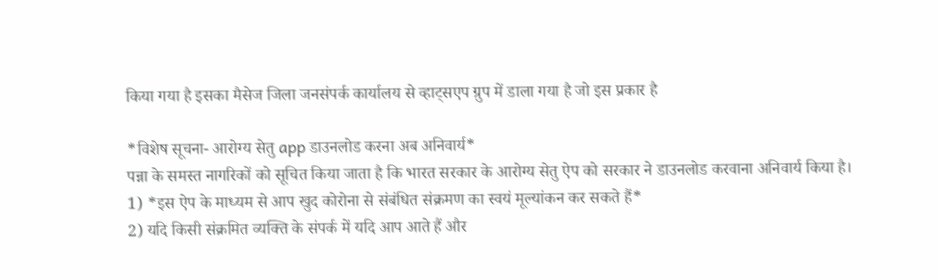किया गया है इसका मैसेज जिला जनसंपर्क कार्यालय से व्हाट्सएप ग्रुप में डाला गया है जो इस प्रकार है

*विशेष सूचना- आरोग्य सेतु app डाउनलोड करना अब अनिवार्य*
पन्ना के समस्त नागरिकों को सूचित किया जाता है कि भारत सरकार के आरोग्य सेतु ऐप को सरकार ने डाउनलोड करवाना अनिवार्य किया है।
1) *इस ऐप के माध्यम से आप खुद कोरोना से संबंधित संक्रमण का स्वयं मूल्यांकन कर सकते हैं*
2) यदि किसी संक्रमित व्यक्ति के संपर्क में यदि आप आते हैं और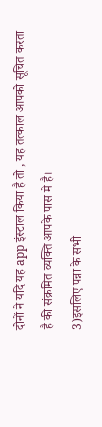दोनों ने यदि यह app इंस्टाल किया है तो , यह तत्काल आपको सूचित करता है की संक्रमित व्यक्ति आपके पास मे है।
3)इसलिए पन्ना के सभी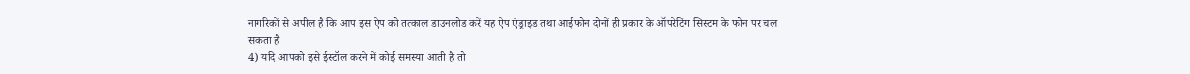नागरिकों से अपील है कि आप इस ऐप को तत्काल डाउनलोड करें यह ऐप एंड्राइड तथा आईफोन दोनों ही प्रकार के ऑपरेटिंग सिस्टम के फोन पर चल सकता है
4) यदि आपको इसे ईस्टॉल करने में कोई समस्या आती है तो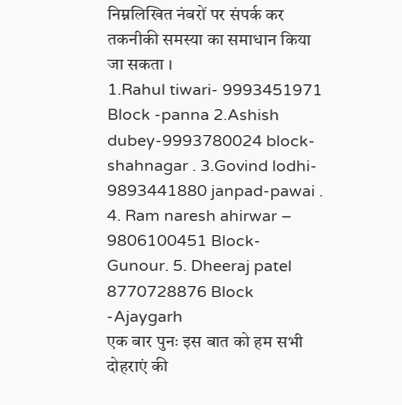निम्नलिखित नंबरों पर संपर्क कर तकनीकी समस्या का समाधान किया जा सकता ।
1.Rahul tiwari- 9993451971 Block -panna 2.Ashish dubey-9993780024 block-shahnagar . 3.Govind lodhi- 9893441880 janpad-pawai . 4. Ram naresh ahirwar – 9806100451 Block- Gunour. 5. Dheeraj patel 8770728876 Block -Ajaygarh
एक बार पुनः इस बात को हम सभी दोहराएं की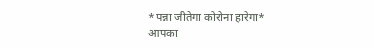*पन्ना जीतेगा कोरोना हारेगा*
आपका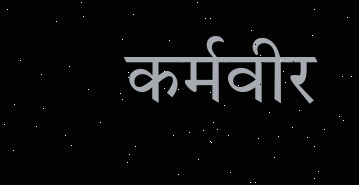कर्मवीर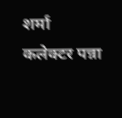शर्मा
कलेक्टर पन्ना